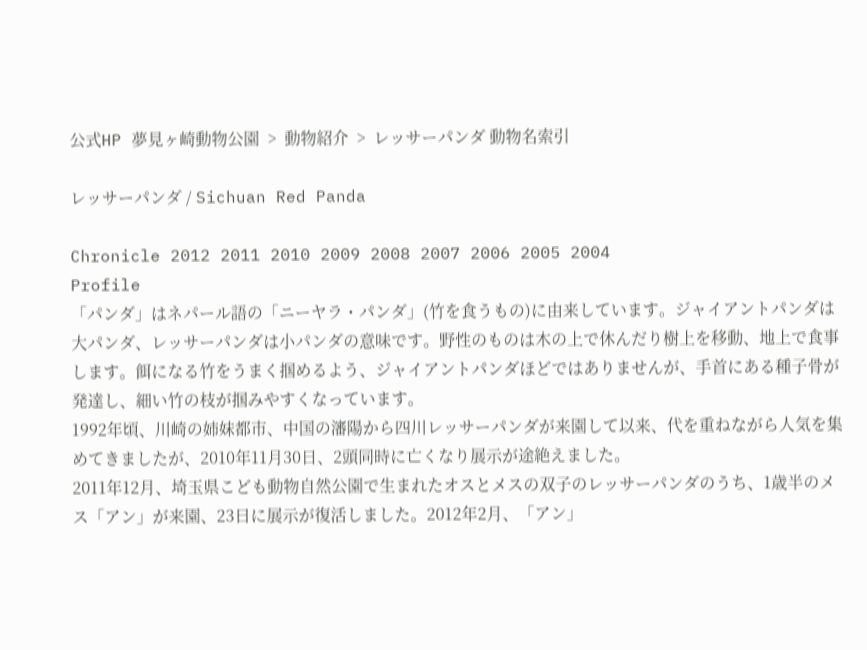公式HP 夢見ヶ崎動物公園  >  動物紹介  >  レッサーパンダ 動物名索引

レッサーパンダ / Sichuan Red Panda

Chronicle 2012 2011 2010 2009 2008 2007 2006 2005 2004
Profile
「パンダ」はネパール語の「ニーヤラ・パンダ」(竹を食うもの)に由来しています。ジャイアントパンダは大パンダ、レッサーパンダは小パンダの意味です。野性のものは木の上で休んだり樹上を移動、地上で食事します。餌になる竹をうまく掴めるよう、ジャイアントパンダほどではありませんが、手首にある種子骨が発達し、細い竹の枝が掴みやすくなっています。
1992年頃、川崎の姉妹都市、中国の瀋陽から四川レッサーパンダが来園して以来、代を重ねながら人気を集めてきましたが、2010年11月30日、2頭同時に亡くなり展示が途絶えました。
2011年12月、埼玉県こども動物自然公園で生まれたオスとメスの双子のレッサーパンダのうち、1歳半のメス「アン」が来園、23日に展示が復活しました。2012年2月、「アン」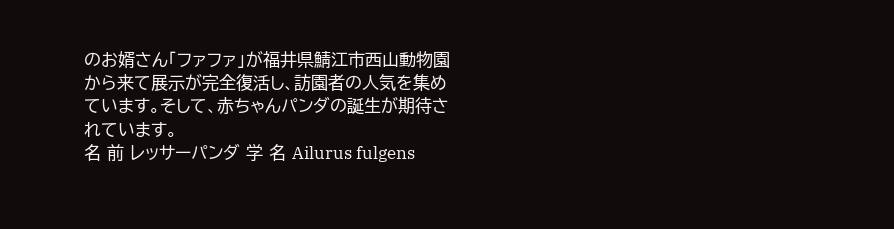のお婿さん「ファファ」が福井県鯖江市西山動物園から来て展示が完全復活し、訪園者の人気を集めています。そして、赤ちゃんパンダの誕生が期待されています。
名 前 レッサーパンダ 学 名 Ailurus fulgens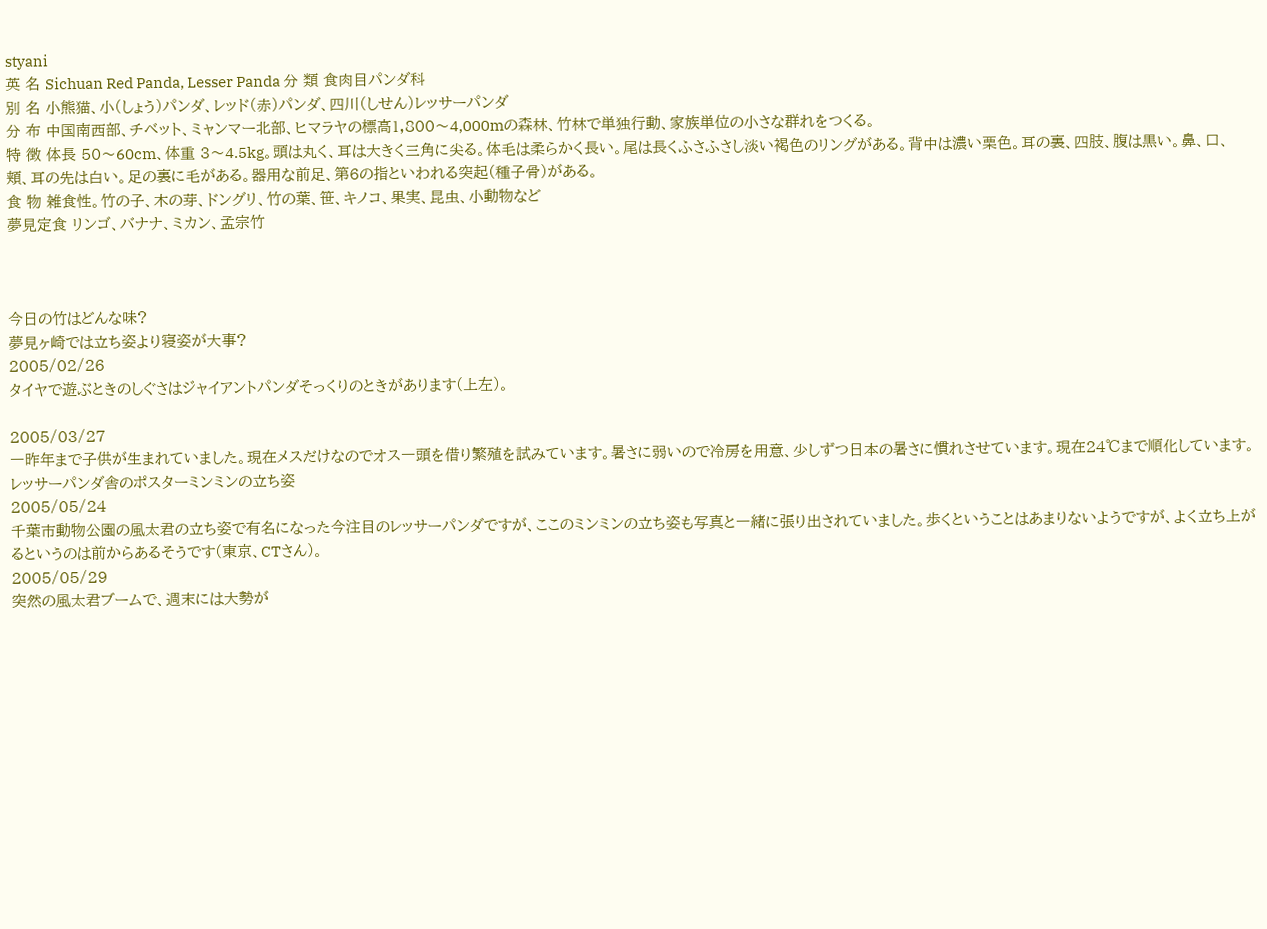styani
英 名 Sichuan Red Panda, Lesser Panda 分 類 食肉目パンダ科
別 名 小熊猫、小(しょう)パンダ、レッド(赤)パンダ、四川(しせん)レッサーパンダ
分 布 中国南西部、チベット、ミャンマー北部、ヒマラヤの標高1,800〜4,000mの森林、竹林で単独行動、家族単位の小さな群れをつくる。
特 徴 体長 50〜60cm、体重 3〜4.5kg。頭は丸く、耳は大きく三角に尖る。体毛は柔らかく長い。尾は長くふさふさし淡い褐色のリングがある。背中は濃い栗色。耳の裏、四肢、腹は黒い。鼻、口、頬、耳の先は白い。足の裏に毛がある。器用な前足、第6の指といわれる突起(種子骨)がある。
食 物 雑食性。竹の子、木の芽、ドングリ、竹の葉、笹、キノコ、果実、昆虫、小動物など
夢見定食 リンゴ、バナナ、ミカン、孟宗竹



今日の竹はどんな味?
夢見ヶ崎では立ち姿より寝姿が大事?
2005/02/26
タイヤで遊ぶときのしぐさはジャイアントパンダそっくりのときがあります(上左)。

2005/03/27
一昨年まで子供が生まれていました。現在メスだけなのでオス一頭を借り繁殖を試みています。暑さに弱いので冷房を用意、少しずつ日本の暑さに慣れさせています。現在24℃まで順化しています。
レッサーパンダ舎のポスターミンミンの立ち姿
2005/05/24
千葉市動物公園の風太君の立ち姿で有名になった今注目のレッサーパンダですが、ここのミンミンの立ち姿も写真と一緒に張り出されていました。歩くということはあまりないようですが、よく立ち上がるというのは前からあるそうです(東京、CTさん)。
2005/05/29
突然の風太君ブームで、週末には大勢が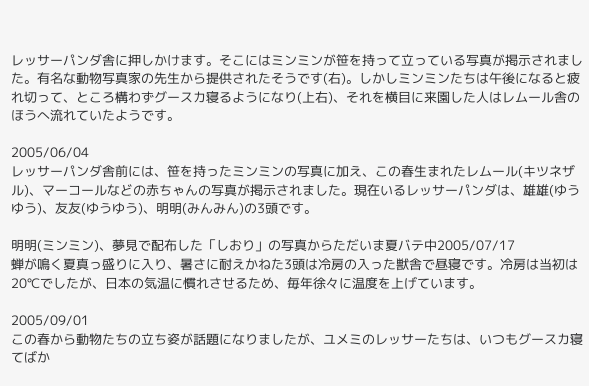レッサーパンダ舎に押しかけます。そこにはミンミンが笹を持って立っている写真が掲示されました。有名な動物写真家の先生から提供されたそうです(右)。しかしミンミンたちは午後になると疲れ切って、ところ構わずグースカ寝るようになり(上右)、それを横目に来園した人はレムール舎のほうへ流れていたようです。

2005/06/04
レッサーパンダ舎前には、笹を持ったミンミンの写真に加え、この春生まれたレムール(キツネザル)、マーコールなどの赤ちゃんの写真が掲示されました。現在いるレッサーパンダは、雄雄(ゆうゆう)、友友(ゆうゆう)、明明(みんみん)の3頭です。

明明(ミンミン)、夢見で配布した「しおり」の写真からただいま夏バテ中2005/07/17
蝉が鳴く夏真っ盛りに入り、暑さに耐えかねた3頭は冷房の入った獣舎で昼寝です。冷房は当初は20℃でしたが、日本の気温に慣れさせるため、毎年徐々に温度を上げています。

2005/09/01
この春から動物たちの立ち姿が話題になりましたが、ユメミのレッサーたちは、いつもグースカ寝てばか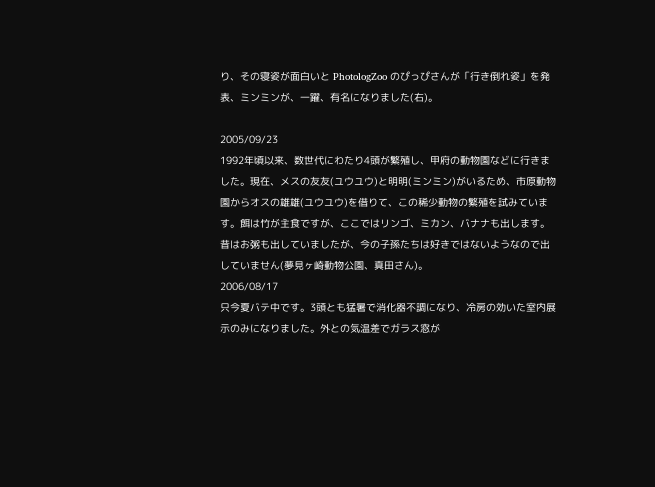り、その寝姿が面白いと PhotologZoo のぴっぴさんが「行き倒れ姿」を発表、ミンミンが、一躍、有名になりました(右)。

2005/09/23
1992年頃以来、数世代にわたり4頭が繁殖し、甲府の動物園などに行きました。現在、メスの友友(ユウユウ)と明明(ミンミン)がいるため、市原動物園からオスの雄雄(ユウユウ)を借りて、この稀少動物の繁殖を試みています。餌は竹が主食ですが、ここではリンゴ、ミカン、バナナも出します。昔はお粥も出していましたが、今の子孫たちは好きではないようなので出していません(夢見ヶ崎動物公園、真田さん)。
2006/08/17
只今夏バテ中です。3頭とも猛暑で消化器不調になり、冷房の効いた室内展示のみになりました。外との気温差でガラス窓が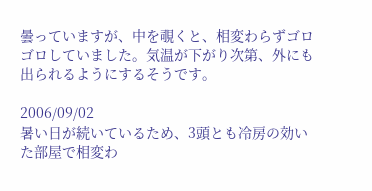曇っていますが、中を覗くと、相変わらずゴロゴロしていました。気温が下がり次第、外にも出られるようにするそうです。

2006/09/02
暑い日が続いているため、3頭とも冷房の効いた部屋で相変わ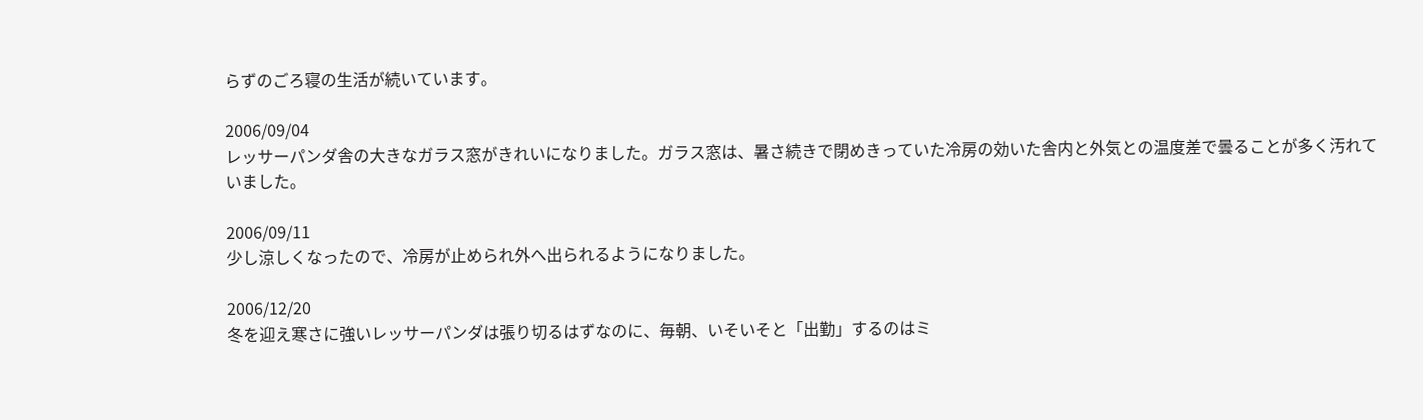らずのごろ寝の生活が続いています。

2006/09/04
レッサーパンダ舎の大きなガラス窓がきれいになりました。ガラス窓は、暑さ続きで閉めきっていた冷房の効いた舎内と外気との温度差で曇ることが多く汚れていました。

2006/09/11
少し涼しくなったので、冷房が止められ外へ出られるようになりました。

2006/12/20
冬を迎え寒さに強いレッサーパンダは張り切るはずなのに、毎朝、いそいそと「出勤」するのはミ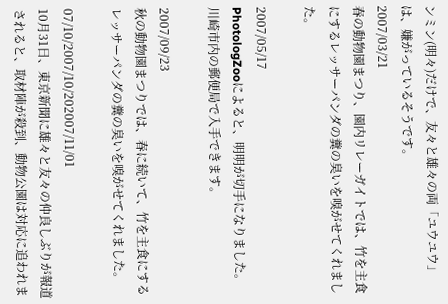ンミン(明々)だけで、友々と雄々の両「ユウユウ」は、嫌がっているそうです。
2007/03/21
春の動物園まつり、園内リレーガイトでは、竹を主食にするレッサーパンダの糞の臭いを嗅がせてくれました。

2007/05/17
PhotologZooによると、明明が切手になりました。川崎市内の郵便局で入手できます。

2007/09/23
秋の動物園まつりでは、春に続いて、竹を主食にするレッサーパンダの糞の臭いを嗅がせてくれました。

07/10/2007/10/202007/11/01
10月31日、東京新聞に雄々と友々の仲良しぶりが報道されると、取材陣が殺到、動物公園は対応に追われま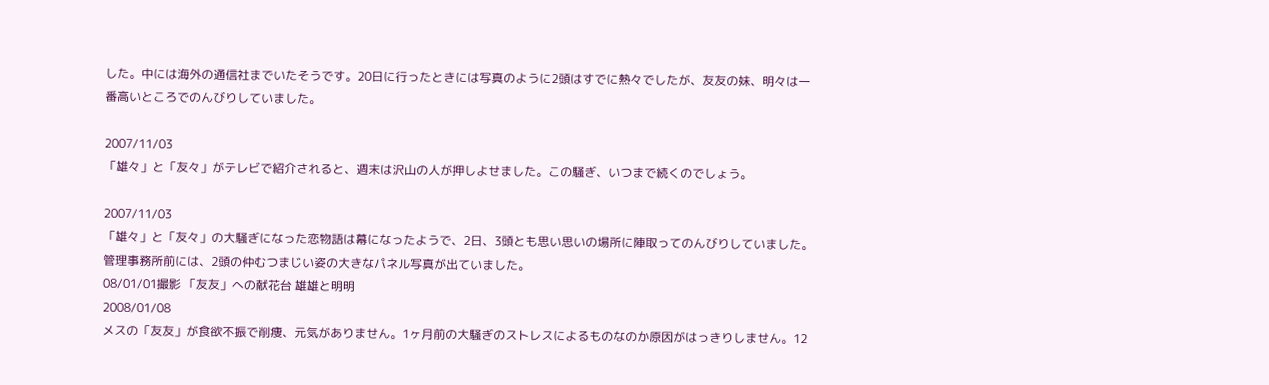した。中には海外の通信社までいたそうです。20日に行ったときには写真のように2頭はすでに熱々でしたが、友友の妹、明々は一番高いところでのんびりしていました。

2007/11/03
「雄々」と「友々」がテレビで紹介されると、週末は沢山の人が押しよせました。この騒ぎ、いつまで続くのでしょう。

2007/11/03
「雄々」と「友々」の大騒ぎになった恋物語は幕になったようで、2日、3頭とも思い思いの場所に陣取ってのんびりしていました。管理事務所前には、2頭の仲むつまじい姿の大きなパネル写真が出ていました。
08/01/01撮影 「友友」への献花台 雄雄と明明
2008/01/08
メスの「友友」が食欲不振で削痩、元気がありません。1ヶ月前の大騒ぎのストレスによるものなのか原因がはっきりしません。12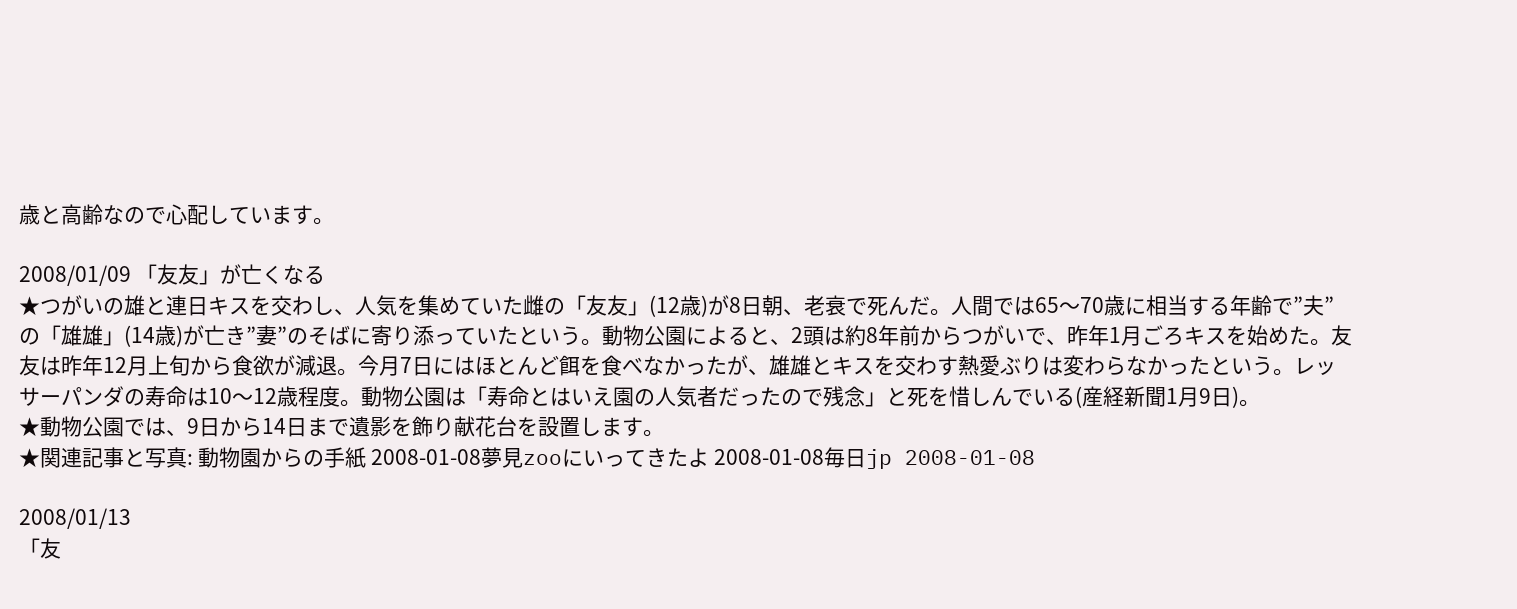歳と高齢なので心配しています。

2008/01/09 「友友」が亡くなる
★つがいの雄と連日キスを交わし、人気を集めていた雌の「友友」(12歳)が8日朝、老衰で死んだ。人間では65〜70歳に相当する年齢で”夫”の「雄雄」(14歳)が亡き”妻”のそばに寄り添っていたという。動物公園によると、2頭は約8年前からつがいで、昨年1月ごろキスを始めた。友友は昨年12月上旬から食欲が減退。今月7日にはほとんど餌を食べなかったが、雄雄とキスを交わす熱愛ぶりは変わらなかったという。レッサーパンダの寿命は10〜12歳程度。動物公園は「寿命とはいえ園の人気者だったので残念」と死を惜しんでいる(産経新聞1月9日)。
★動物公園では、9日から14日まで遺影を飾り献花台を設置します。
★関連記事と写真: 動物園からの手紙 2008-01-08夢見zooにいってきたよ 2008-01-08毎日jp 2008-01-08

2008/01/13
「友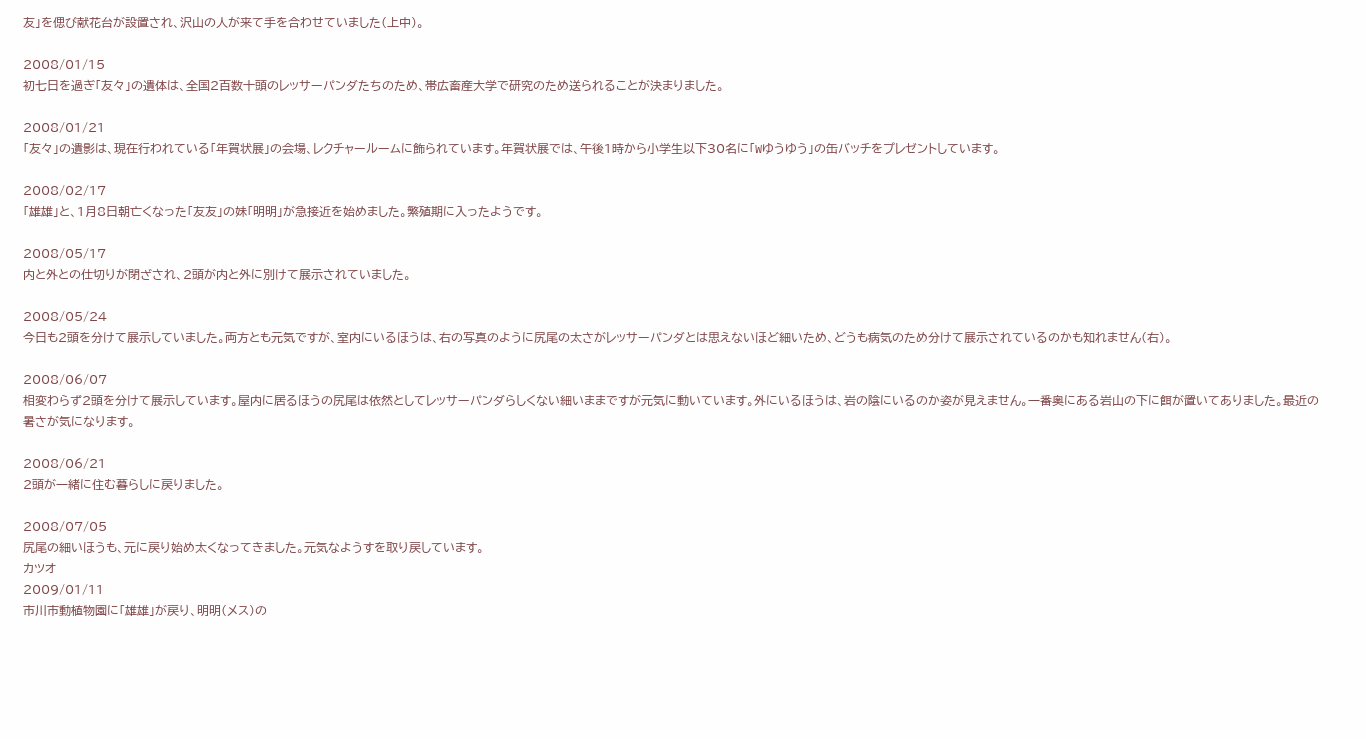友」を偲び献花台が設置され、沢山の人が来て手を合わせていました(上中)。

2008/01/15
初七日を過ぎ「友々」の遺体は、全国2百数十頭のレッサーパンダたちのため、帯広畜産大学で研究のため送られることが決まりました。

2008/01/21
「友々」の遺影は、現在行われている「年賀状展」の会場、レクチャールームに飾られています。年賀状展では、午後1時から小学生以下30名に「Wゆうゆう」の缶バッチをプレゼントしています。

2008/02/17
「雄雄」と、1月8日朝亡くなった「友友」の妹「明明」が急接近を始めました。繁殖期に入ったようです。

2008/05/17
内と外との仕切りが閉ざされ、2頭が内と外に別けて展示されていました。

2008/05/24
今日も2頭を分けて展示していました。両方とも元気ですが、室内にいるほうは、右の写真のように尻尾の太さがレッサーパンダとは思えないほど細いため、どうも病気のため分けて展示されているのかも知れません(右)。

2008/06/07
相変わらず2頭を分けて展示しています。屋内に居るほうの尻尾は依然としてレッサーパンダらしくない細いままですが元気に動いています。外にいるほうは、岩の陰にいるのか姿が見えません。一番奥にある岩山の下に餌が置いてありました。最近の暑さが気になります。

2008/06/21
2頭が一緒に住む暮らしに戻りました。

2008/07/05
尻尾の細いほうも、元に戻り始め太くなってきました。元気なようすを取り戻しています。
カツオ
2009/01/11
市川市動植物園に「雄雄」が戻り、明明(メス)の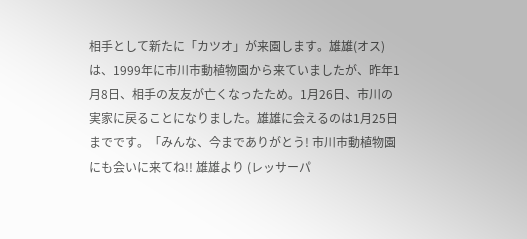相手として新たに「カツオ」が来園します。雄雄(オス)は、1999年に市川市動植物園から来ていましたが、昨年1月8日、相手の友友が亡くなったため。1月26日、市川の実家に戻ることになりました。雄雄に会えるのは1月25日までです。「みんな、今までありがとう! 市川市動植物園にも会いに来てね!! 雄雄より (レッサーパ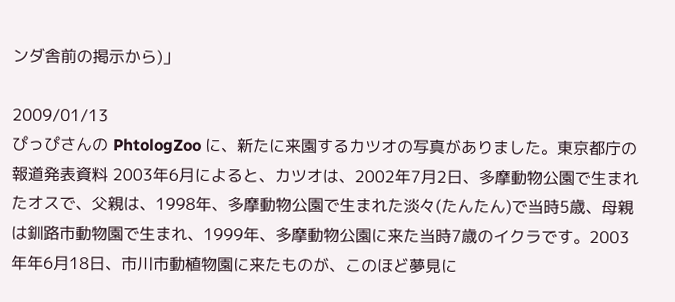ンダ舎前の掲示から)」

2009/01/13
ぴっぴさんの PhtologZoo に、新たに来園するカツオの写真がありました。東京都庁の報道発表資料 2003年6月によると、カツオは、2002年7月2日、多摩動物公園で生まれたオスで、父親は、1998年、多摩動物公園で生まれた淡々(たんたん)で当時5歳、母親は釧路市動物園で生まれ、1999年、多摩動物公園に来た当時7歳のイクラです。2003年年6月18日、市川市動植物園に来たものが、このほど夢見に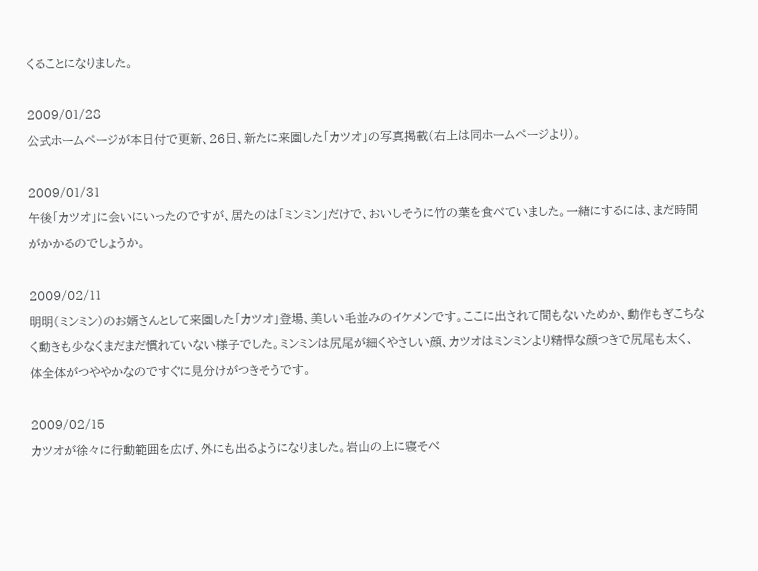くることになりました。

2009/01/28
公式ホームページが本日付で更新、26日、新たに来園した「カツオ」の写真掲載(右上は同ホームページより)。

2009/01/31
午後「カツオ」に会いにいったのですが、居たのは「ミンミン」だけで、おいしそうに竹の葉を食べていました。一緒にするには、まだ時間がかかるのでしょうか。

2009/02/11
明明(ミンミン)のお婿さんとして来園した「カツオ」登場、美しい毛並みのイケメンです。ここに出されて間もないためか、動作もぎこちなく動きも少なくまだまだ慣れていない様子でした。ミンミンは尻尾が細くやさしい顔、カツオはミンミンより精悍な顔つきで尻尾も太く、体全体がつややかなのですぐに見分けがつきそうです。

2009/02/15
カツオが徐々に行動範囲を広げ、外にも出るようになりました。岩山の上に寝そべ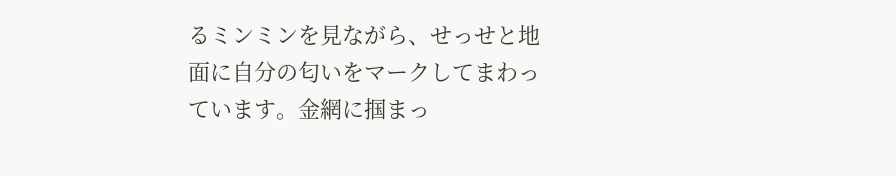るミンミンを見ながら、せっせと地面に自分の匂いをマークしてまわっています。金網に掴まっ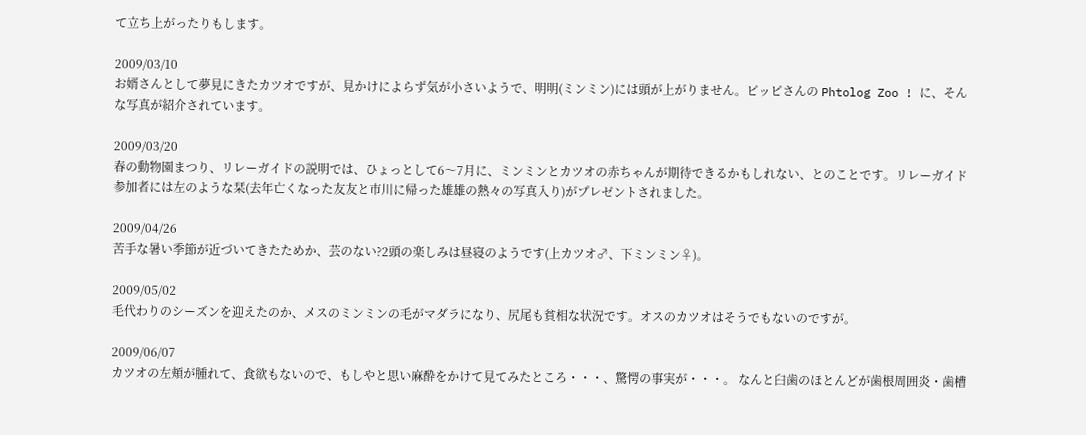て立ち上がったりもします。

2009/03/10
お婿さんとして夢見にきたカツオですが、見かけによらず気が小さいようで、明明(ミンミン)には頭が上がりません。ピッピさんの Phtolog Zoo ! に、そんな写真が紹介されています。

2009/03/20
春の動物園まつり、リレーガイドの説明では、ひょっとして6〜7月に、ミンミンとカツオの赤ちゃんが期待できるかもしれない、とのことです。リレーガイド参加者には左のような栞(去年亡くなった友友と市川に帰った雄雄の熱々の写真入り)がプレゼントされました。

2009/04/26
苦手な暑い季節が近づいてきたためか、芸のない?2頭の楽しみは昼寝のようです(上カツオ♂、下ミンミン♀)。

2009/05/02
毛代わりのシーズンを迎えたのか、メスのミンミンの毛がマダラになり、尻尾も貧相な状況です。オスのカツオはそうでもないのですが。

2009/06/07
カツオの左頬が腫れて、食欲もないので、もしやと思い麻酔をかけて見てみたところ・・・、驚愕の事実が・・・。 なんと臼歯のほとんどが歯根周囲炎・歯槽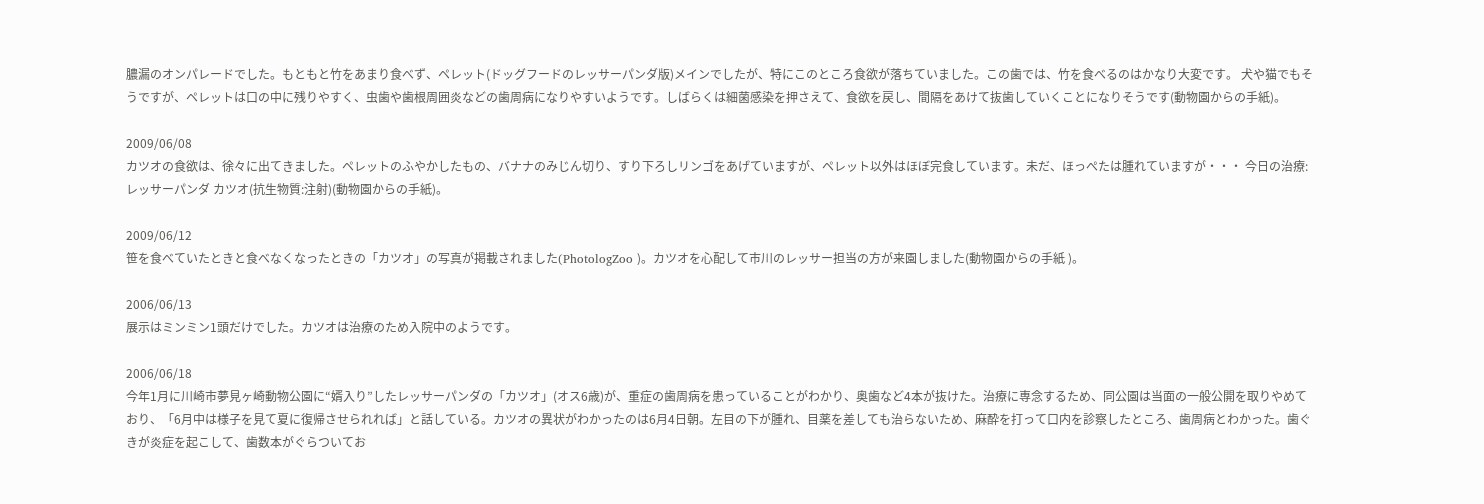膿漏のオンパレードでした。もともと竹をあまり食べず、ペレット(ドッグフードのレッサーパンダ版)メインでしたが、特にこのところ食欲が落ちていました。この歯では、竹を食べるのはかなり大変です。 犬や猫でもそうですが、ペレットは口の中に残りやすく、虫歯や歯根周囲炎などの歯周病になりやすいようです。しばらくは細菌感染を押さえて、食欲を戻し、間隔をあけて抜歯していくことになりそうです(動物園からの手紙)。

2009/06/08
カツオの食欲は、徐々に出てきました。ペレットのふやかしたもの、バナナのみじん切り、すり下ろしリンゴをあげていますが、ペレット以外はほぼ完食しています。未だ、ほっぺたは腫れていますが・・・ 今日の治療:レッサーパンダ カツオ(抗生物質:注射)(動物園からの手紙)。

2009/06/12
笹を食べていたときと食べなくなったときの「カツオ」の写真が掲載されました(PhotologZoo )。カツオを心配して市川のレッサー担当の方が来園しました(動物園からの手紙 )。

2006/06/13
展示はミンミン1頭だけでした。カツオは治療のため入院中のようです。

2006/06/18
今年1月に川崎市夢見ヶ崎動物公園に“婿入り”したレッサーパンダの「カツオ」(オス6歳)が、重症の歯周病を患っていることがわかり、奥歯など4本が抜けた。治療に専念するため、同公園は当面の一般公開を取りやめており、「6月中は様子を見て夏に復帰させられれば」と話している。カツオの異状がわかったのは6月4日朝。左目の下が腫れ、目薬を差しても治らないため、麻酔を打って口内を診察したところ、歯周病とわかった。歯ぐきが炎症を起こして、歯数本がぐらついてお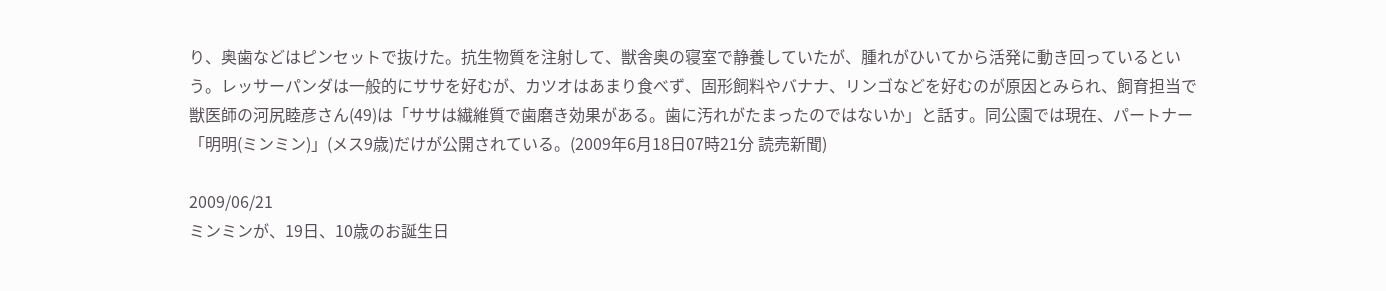り、奥歯などはピンセットで抜けた。抗生物質を注射して、獣舎奥の寝室で静養していたが、腫れがひいてから活発に動き回っているという。レッサーパンダは一般的にササを好むが、カツオはあまり食べず、固形飼料やバナナ、リンゴなどを好むのが原因とみられ、飼育担当で獣医師の河尻睦彦さん(49)は「ササは繊維質で歯磨き効果がある。歯に汚れがたまったのではないか」と話す。同公園では現在、パートナー「明明(ミンミン)」(メス9歳)だけが公開されている。(2009年6月18日07時21分 読売新聞)

2009/06/21
ミンミンが、19日、10歳のお誕生日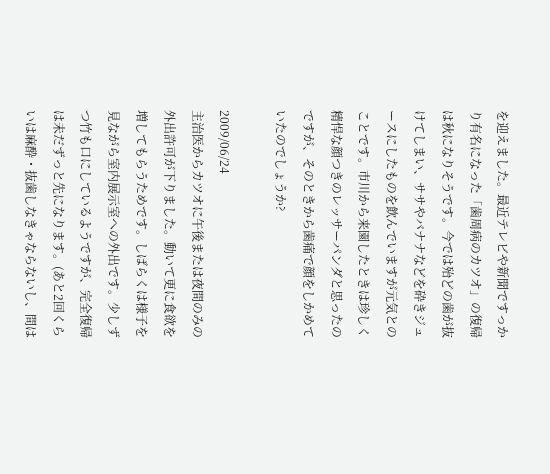を迎えました。最近テレビや新聞ですっかり有名になった「歯周病のカツオ」の復帰は秋になりそうです。今では殆どの歯が抜けてしまい、ササやバナナなどを砕きジュースにしたものを飲んでいますが元気とのことです。市川から来園したときは珍しく精悍な顔つきのレッサーパンダと思ったのですが、そのときから歯痛で顔をしかめていたのでしょうか?

2009/06/24
主治医からカツオに午後または夜間のみの外出許可が下りました。動いて更に食欲を増してもらうためです。しばらくは様子を見ながら室内展示室への外出です。少しずつ竹も口にしているようですが、完全復帰は未だずっと先になります。(あと2回くらいは麻酔・抜歯しなきゃならないし、間は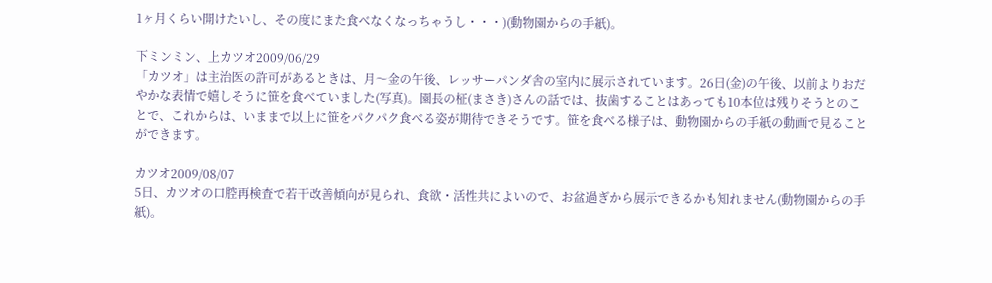1ヶ月くらい開けたいし、その度にまた食べなくなっちゃうし・・・)(動物園からの手紙)。

下ミンミン、上カツオ2009/06/29
「カツオ」は主治医の許可があるときは、月〜金の午後、レッサーパンダ舎の室内に展示されています。26日(金)の午後、以前よりおだやかな表情で嬉しそうに笹を食べていました(写真)。園長の柾(まさき)さんの話では、抜歯することはあっても10本位は残りそうとのことで、これからは、いままで以上に笹をパクパク食べる姿が期待できそうです。笹を食べる様子は、動物園からの手紙の動画で見ることができます。

カツオ2009/08/07
5日、カツオの口腔再検査で若干改善傾向が見られ、食欲・活性共によいので、お盆過ぎから展示できるかも知れません(動物園からの手紙)。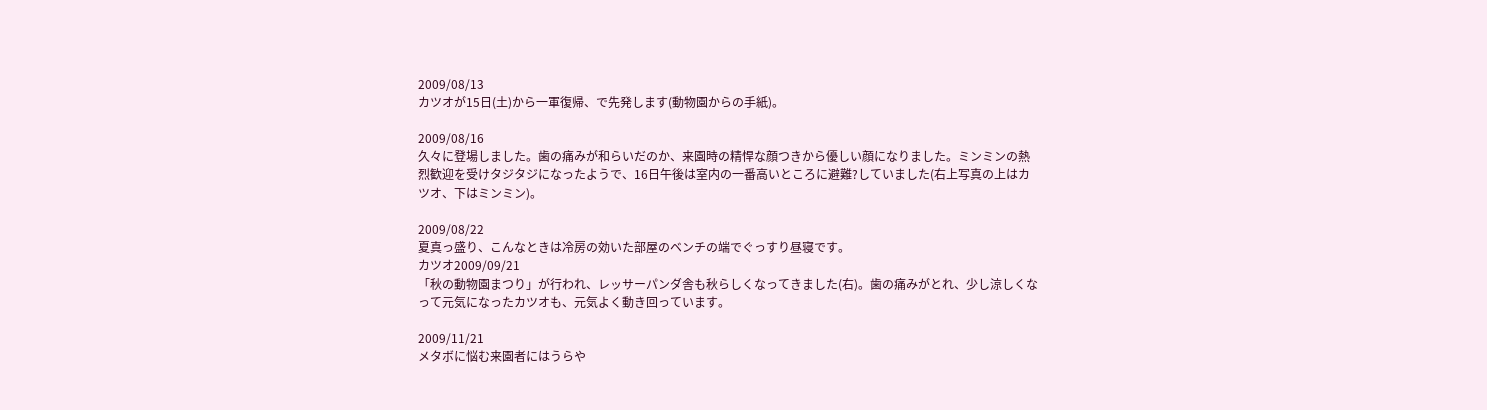2009/08/13
カツオが15日(土)から一軍復帰、で先発します(動物園からの手紙)。

2009/08/16
久々に登場しました。歯の痛みが和らいだのか、来園時の精悍な顔つきから優しい顔になりました。ミンミンの熱烈歓迎を受けタジタジになったようで、16日午後は室内の一番高いところに避難?していました(右上写真の上はカツオ、下はミンミン)。

2009/08/22
夏真っ盛り、こんなときは冷房の効いた部屋のベンチの端でぐっすり昼寝です。
カツオ2009/09/21
「秋の動物園まつり」が行われ、レッサーパンダ舎も秋らしくなってきました(右)。歯の痛みがとれ、少し涼しくなって元気になったカツオも、元気よく動き回っています。

2009/11/21
メタボに悩む来園者にはうらや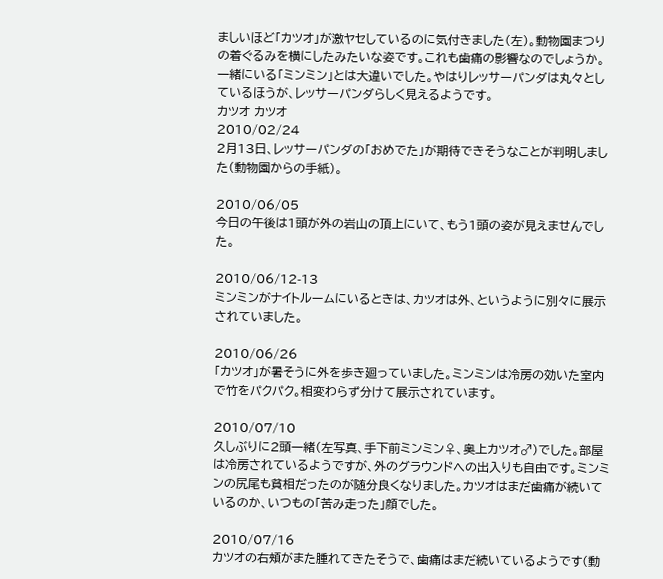ましいほど「カツオ」が激ヤセしているのに気付きました(左)。動物園まつりの着ぐるみを横にしたみたいな姿です。これも歯痛の影響なのでしょうか。一緒にいる「ミンミン」とは大違いでした。やはりレッサーパンダは丸々としているほうが、レッサーパンダらしく見えるようです。
カツオ カツオ
2010/02/24
2月13日、レッサーパンダの「おめでた」が期待できそうなことが判明しました(動物園からの手紙)。

2010/06/05
今日の午後は1頭が外の岩山の頂上にいて、もう1頭の姿が見えませんでした。

2010/06/12-13
ミンミンがナイトルームにいるときは、カツオは外、というように別々に展示されていました。

2010/06/26
「カツオ」が暑そうに外を歩き廻っていました。ミンミンは冷房の効いた室内で竹をパクパク。相変わらず分けて展示されています。

2010/07/10
久しぶりに2頭一緒(左写真、手下前ミンミン♀、奥上カツオ♂)でした。部屋は冷房されているようですが、外のグラウンドへの出入りも自由です。ミンミンの尻尾も貧相だったのが随分良くなりました。カツオはまだ歯痛が続いているのか、いつもの「苦み走った」顔でした。

2010/07/16
カツオの右頬がまた腫れてきたそうで、歯痛はまだ続いているようです(動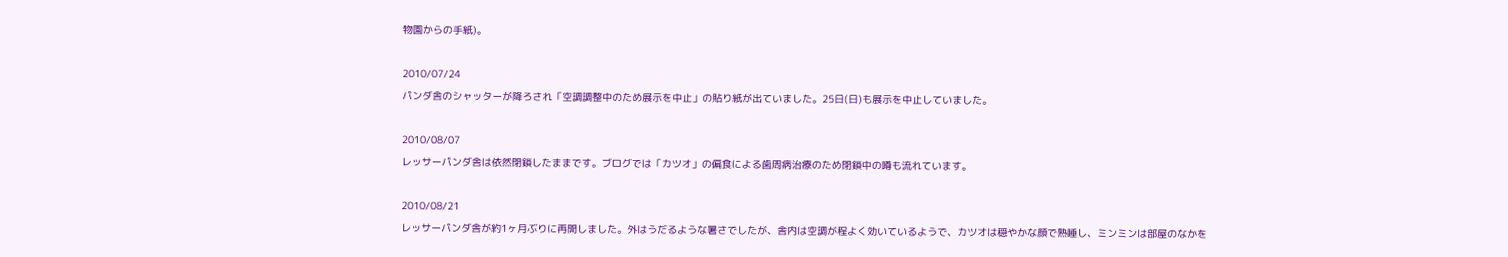物園からの手紙)。

2010/07/24
パンダ舎のシャッターが降ろされ「空調調整中のため展示を中止」の貼り紙が出ていました。25日(日)も展示を中止していました。

2010/08/07
レッサーパンダ舎は依然閉鎖したままです。ブログでは「カツオ」の偏食による歯周病治療のため閉鎖中の噂も流れています。

2010/08/21
レッサーパンダ舎が約1ヶ月ぶりに再開しました。外はうだるような暑さでしたが、舎内は空調が程よく効いているようで、カツオは穏やかな顔で熟睡し、ミンミンは部屋のなかを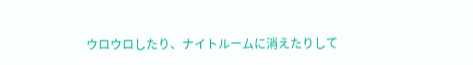ウロウロしたり、ナイトルームに消えたりして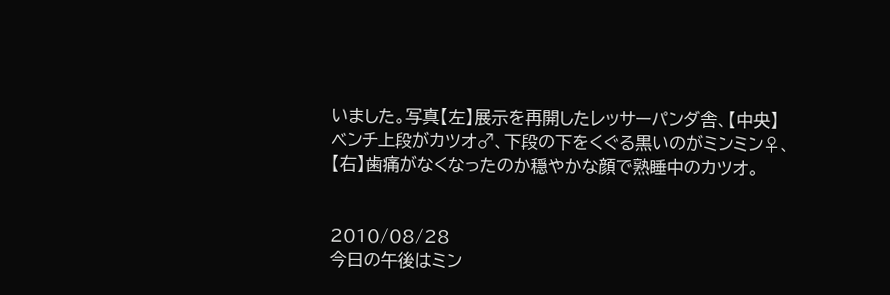いました。写真【左】展示を再開したレッサーパンダ舎、【中央】ベンチ上段がカツオ♂、下段の下をくぐる黒いのがミンミン♀、【右】歯痛がなくなったのか穏やかな顔で熟睡中のカツオ。


2010/08/28
今日の午後はミン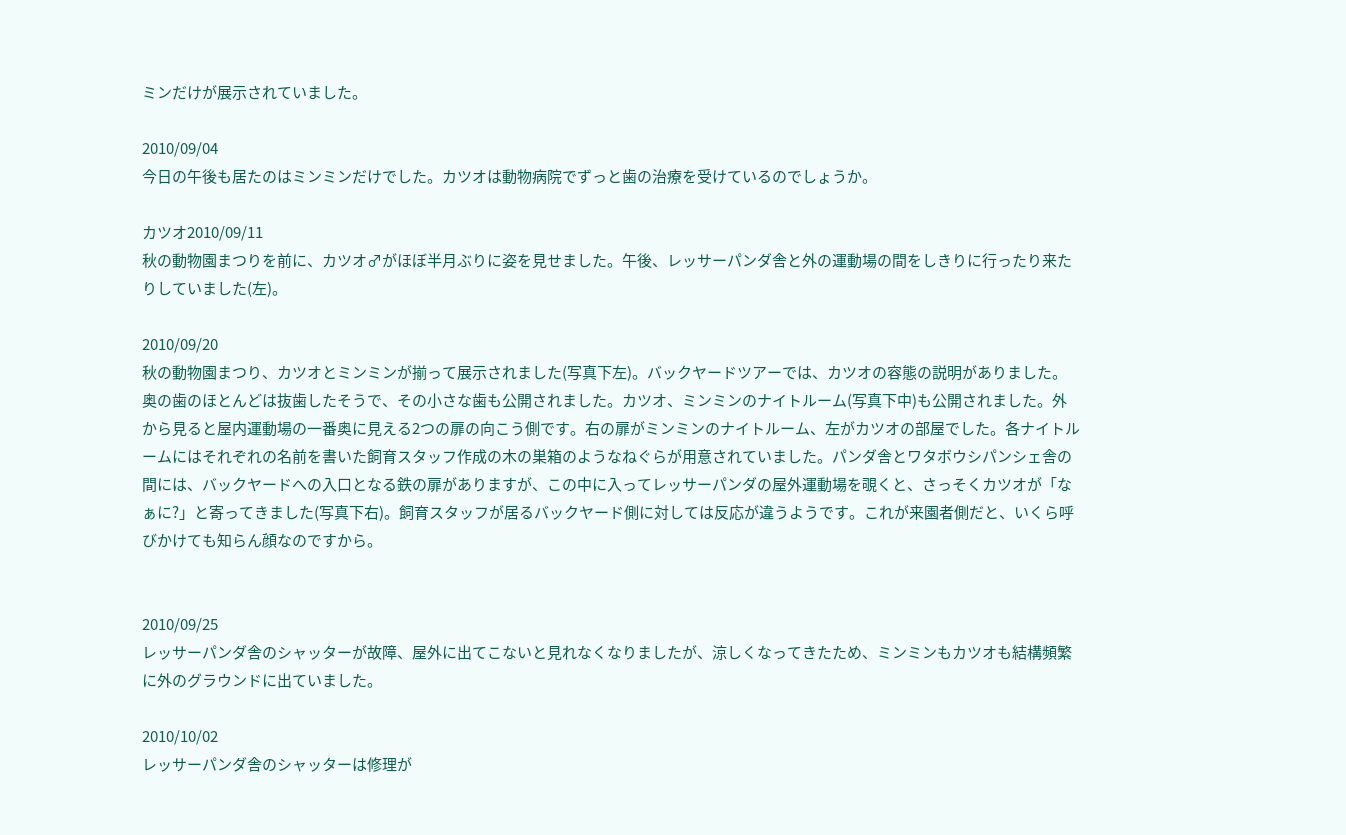ミンだけが展示されていました。

2010/09/04
今日の午後も居たのはミンミンだけでした。カツオは動物病院でずっと歯の治療を受けているのでしょうか。

カツオ2010/09/11
秋の動物園まつりを前に、カツオ♂がほぼ半月ぶりに姿を見せました。午後、レッサーパンダ舎と外の運動場の間をしきりに行ったり来たりしていました(左)。

2010/09/20
秋の動物園まつり、カツオとミンミンが揃って展示されました(写真下左)。バックヤードツアーでは、カツオの容態の説明がありました。奥の歯のほとんどは抜歯したそうで、その小さな歯も公開されました。カツオ、ミンミンのナイトルーム(写真下中)も公開されました。外から見ると屋内運動場の一番奥に見える2つの扉の向こう側です。右の扉がミンミンのナイトルーム、左がカツオの部屋でした。各ナイトルームにはそれぞれの名前を書いた飼育スタッフ作成の木の巣箱のようなねぐらが用意されていました。パンダ舎とワタボウシパンシェ舎の間には、バックヤードへの入口となる鉄の扉がありますが、この中に入ってレッサーパンダの屋外運動場を覗くと、さっそくカツオが「なぁに?」と寄ってきました(写真下右)。飼育スタッフが居るバックヤード側に対しては反応が違うようです。これが来園者側だと、いくら呼びかけても知らん顔なのですから。


2010/09/25
レッサーパンダ舎のシャッターが故障、屋外に出てこないと見れなくなりましたが、涼しくなってきたため、ミンミンもカツオも結構頻繁に外のグラウンドに出ていました。

2010/10/02
レッサーパンダ舎のシャッターは修理が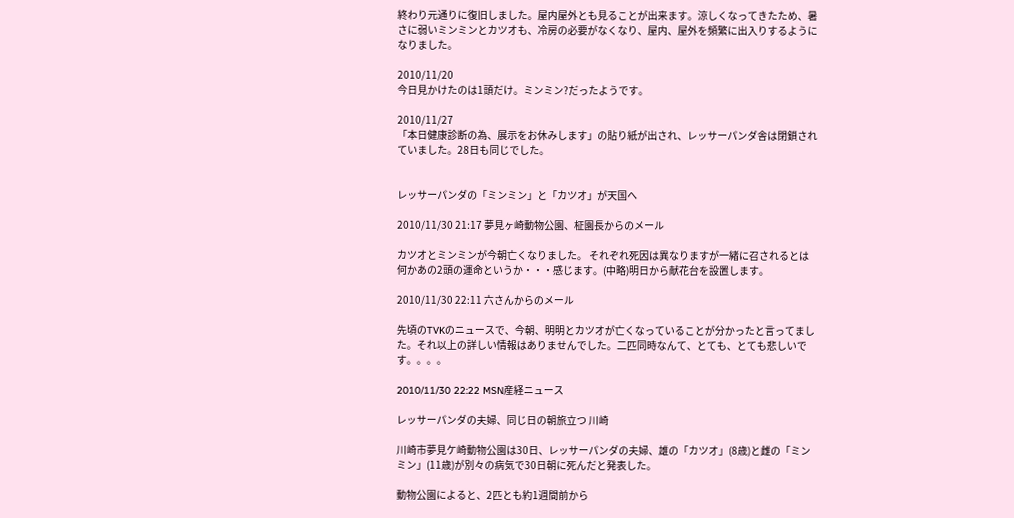終わり元通りに復旧しました。屋内屋外とも見ることが出来ます。涼しくなってきたため、暑さに弱いミンミンとカツオも、冷房の必要がなくなり、屋内、屋外を頻繁に出入りするようになりました。

2010/11/20
今日見かけたのは1頭だけ。ミンミン?だったようです。

2010/11/27
「本日健康診断の為、展示をお休みします」の貼り紙が出され、レッサーパンダ舎は閉鎖されていました。28日も同じでした。


レッサーパンダの「ミンミン」と「カツオ」が天国へ

2010/11/30 21:17 夢見ヶ崎動物公園、柾園長からのメール

カツオとミンミンが今朝亡くなりました。 それぞれ死因は異なりますが一緒に召されるとは何かあの2頭の運命というか・・・感じます。(中略)明日から献花台を設置します。

2010/11/30 22:11 六さんからのメール

先頃のTVKのニュースで、今朝、明明とカツオが亡くなっていることが分かったと言ってました。それ以上の詳しい情報はありませんでした。二匹同時なんて、とても、とても悲しいです。。。。

2010/11/30 22:22 MSN産経ニュース

レッサーパンダの夫婦、同じ日の朝旅立つ 川崎

川崎市夢見ケ崎動物公園は30日、レッサーパンダの夫婦、雄の「カツオ」(8歳)と雌の「ミンミン」(11歳)が別々の病気で30日朝に死んだと発表した。

動物公園によると、2匹とも約1週間前から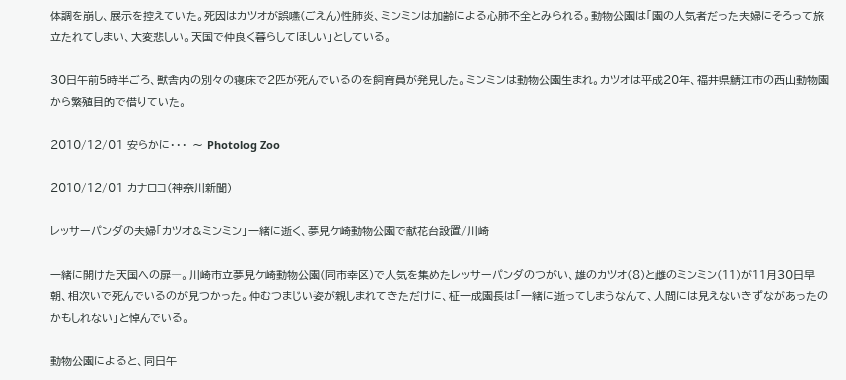体調を崩し、展示を控えていた。死因はカツオが誤嚥(ごえん)性肺炎、ミンミンは加齢による心肺不全とみられる。動物公園は「園の人気者だった夫婦にそろって旅立たれてしまい、大変悲しい。天国で仲良く暮らしてほしい」としている。

30日午前5時半ごろ、獣舎内の別々の寝床で2匹が死んでいるのを飼育員が発見した。ミンミンは動物公園生まれ。カツオは平成20年、福井県鯖江市の西山動物園から繁殖目的で借りていた。

2010/12/01 安らかに・・・ 〜 Photolog Zoo

2010/12/01 カナロコ(神奈川新聞)

レッサーパンダの夫婦「カツオ&ミンミン」一緒に逝く、夢見ケ崎動物公園で献花台設置/川崎

一緒に開けた天国への扉―。川崎市立夢見ケ崎動物公園(同市幸区)で人気を集めたレッサーパンダのつがい、雄のカツオ(8)と雌のミンミン(11)が11月30日早朝、相次いで死んでいるのが見つかった。仲むつまじい姿が親しまれてきただけに、柾一成園長は「一緒に逝ってしまうなんて、人間には見えないきずながあったのかもしれない」と悼んでいる。

動物公園によると、同日午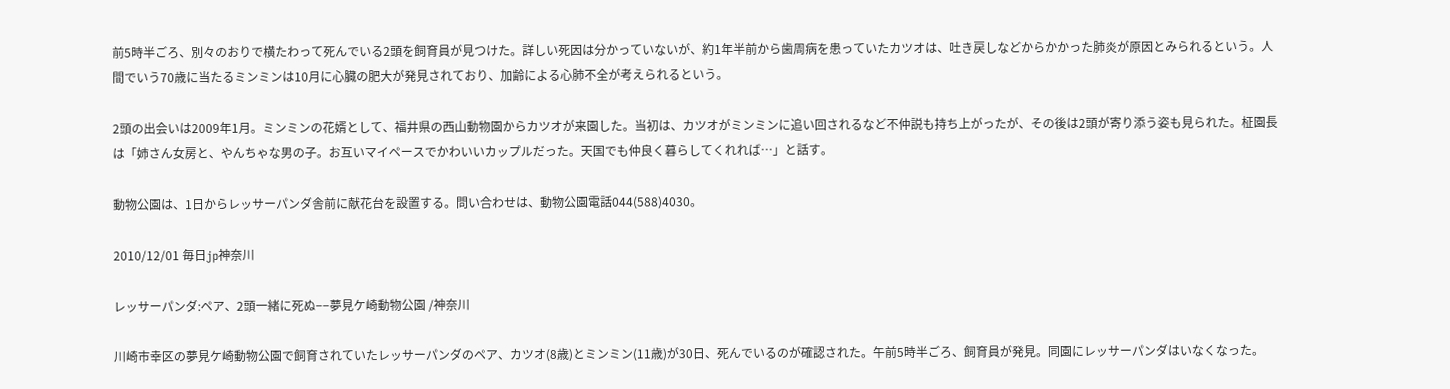前5時半ごろ、別々のおりで横たわって死んでいる2頭を飼育員が見つけた。詳しい死因は分かっていないが、約1年半前から歯周病を患っていたカツオは、吐き戻しなどからかかった肺炎が原因とみられるという。人間でいう70歳に当たるミンミンは10月に心臓の肥大が発見されており、加齢による心肺不全が考えられるという。

2頭の出会いは2009年1月。ミンミンの花婿として、福井県の西山動物園からカツオが来園した。当初は、カツオがミンミンに追い回されるなど不仲説も持ち上がったが、その後は2頭が寄り添う姿も見られた。柾園長は「姉さん女房と、やんちゃな男の子。お互いマイペースでかわいいカップルだった。天国でも仲良く暮らしてくれれば…」と話す。

動物公園は、1日からレッサーパンダ舎前に献花台を設置する。問い合わせは、動物公園電話044(588)4030。

2010/12/01 毎日jp神奈川

レッサーパンダ:ペア、2頭一緒に死ぬ−−夢見ケ崎動物公園 /神奈川

川崎市幸区の夢見ケ崎動物公園で飼育されていたレッサーパンダのペア、カツオ(8歳)とミンミン(11歳)が30日、死んでいるのが確認された。午前5時半ごろ、飼育員が発見。同園にレッサーパンダはいなくなった。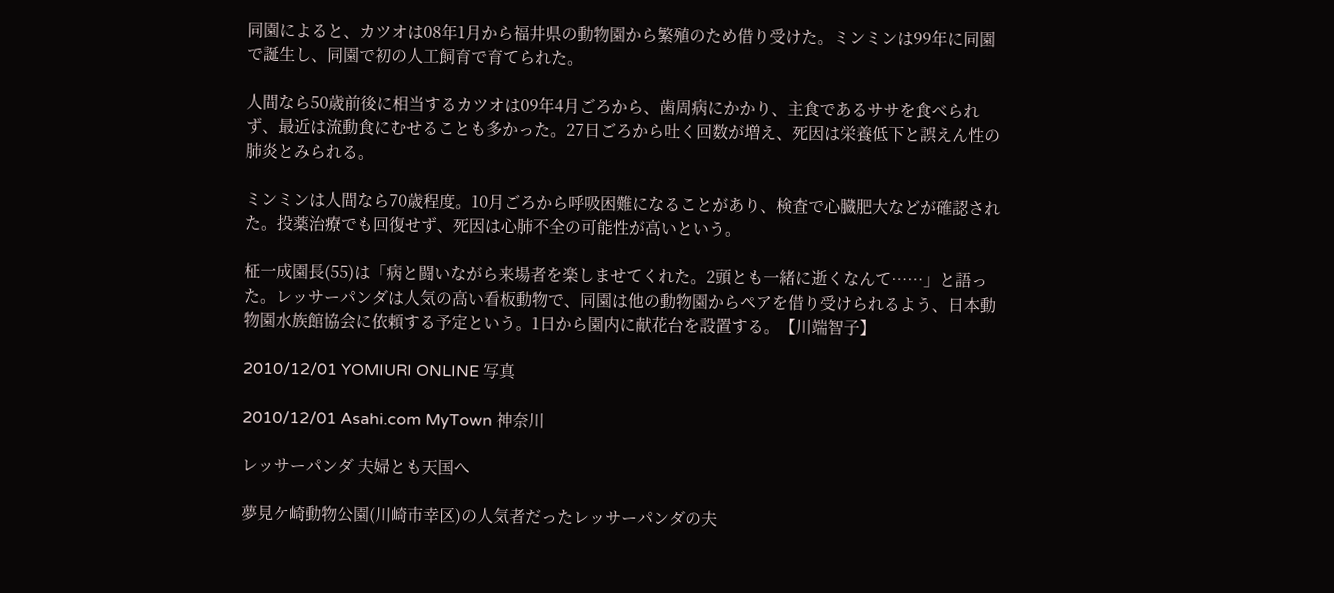同園によると、カツオは08年1月から福井県の動物園から繁殖のため借り受けた。ミンミンは99年に同園で誕生し、同園で初の人工飼育で育てられた。

人間なら50歳前後に相当するカツオは09年4月ごろから、歯周病にかかり、主食であるササを食べられず、最近は流動食にむせることも多かった。27日ごろから吐く回数が増え、死因は栄養低下と誤えん性の肺炎とみられる。

ミンミンは人間なら70歳程度。10月ごろから呼吸困難になることがあり、検査で心臓肥大などが確認された。投薬治療でも回復せず、死因は心肺不全の可能性が高いという。

柾一成園長(55)は「病と闘いながら来場者を楽しませてくれた。2頭とも一緒に逝くなんて……」と語った。レッサーパンダは人気の高い看板動物で、同園は他の動物園からペアを借り受けられるよう、日本動物園水族館協会に依頼する予定という。1日から園内に献花台を設置する。【川端智子】

2010/12/01 YOMIURI ONLINE 写真

2010/12/01 Asahi.com MyTown 神奈川

レッサーパンダ 夫婦とも天国へ

夢見ケ崎動物公園(川崎市幸区)の人気者だったレッサーパンダの夫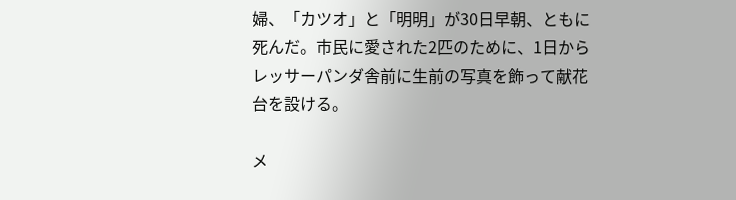婦、「カツオ」と「明明」が30日早朝、ともに死んだ。市民に愛された2匹のために、1日からレッサーパンダ舎前に生前の写真を飾って献花台を設ける。

メ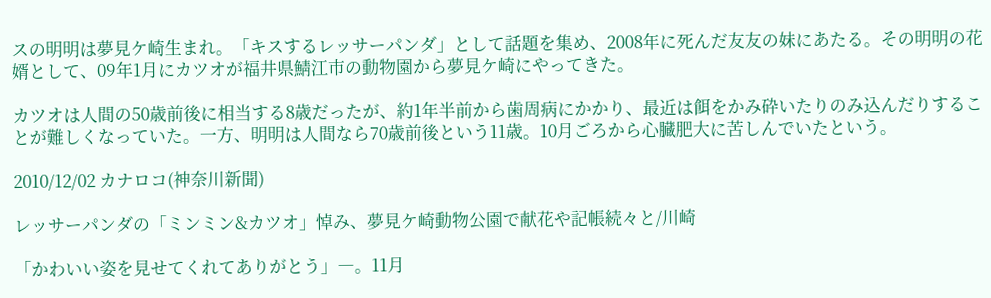スの明明は夢見ケ崎生まれ。「キスするレッサーパンダ」として話題を集め、2008年に死んだ友友の妹にあたる。その明明の花婿として、09年1月にカツオが福井県鯖江市の動物園から夢見ケ崎にやってきた。

カツオは人間の50歳前後に相当する8歳だったが、約1年半前から歯周病にかかり、最近は餌をかみ砕いたりのみ込んだりすることが難しくなっていた。一方、明明は人間なら70歳前後という11歳。10月ごろから心臓肥大に苦しんでいたという。

2010/12/02 カナロコ(神奈川新聞)

レッサーパンダの「ミンミン&カツオ」悼み、夢見ケ崎動物公園で献花や記帳続々と/川崎

「かわいい姿を見せてくれてありがとう」―。11月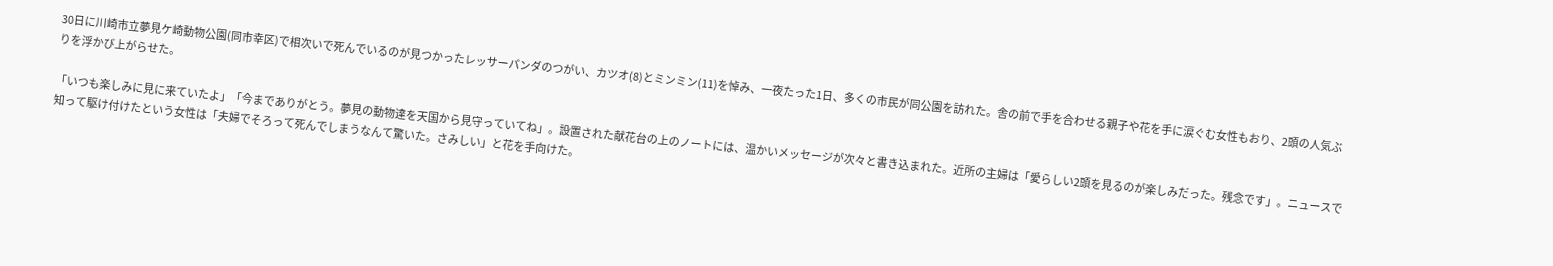30日に川崎市立夢見ケ崎動物公園(同市幸区)で相次いで死んでいるのが見つかったレッサーパンダのつがい、カツオ(8)とミンミン(11)を悼み、一夜たった1日、多くの市民が同公園を訪れた。舎の前で手を合わせる親子や花を手に涙ぐむ女性もおり、2頭の人気ぶりを浮かび上がらせた。

「いつも楽しみに見に来ていたよ」「今までありがとう。夢見の動物達を天国から見守っていてね」。設置された献花台の上のノートには、温かいメッセージが次々と書き込まれた。近所の主婦は「愛らしい2頭を見るのが楽しみだった。残念です」。ニュースで知って駆け付けたという女性は「夫婦でそろって死んでしまうなんて驚いた。さみしい」と花を手向けた。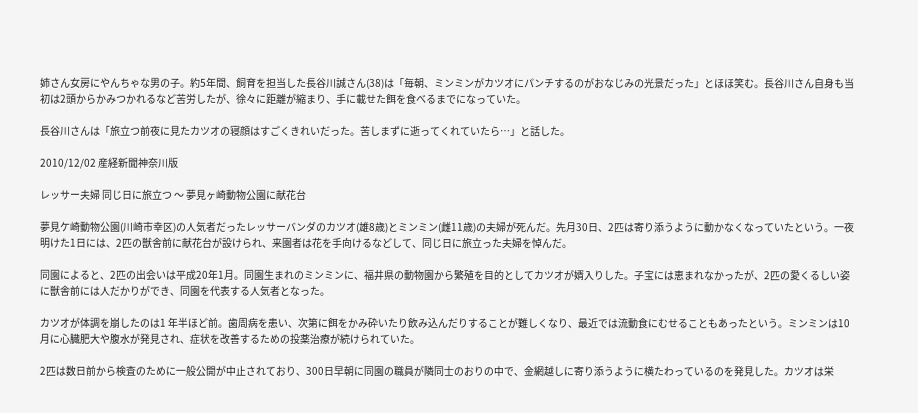姉さん女房にやんちゃな男の子。約5年間、飼育を担当した長谷川誠さん(38)は「毎朝、ミンミンがカツオにパンチするのがおなじみの光景だった」とほほ笑む。長谷川さん自身も当初は2頭からかみつかれるなど苦労したが、徐々に距離が縮まり、手に載せた餌を食べるまでになっていた。

長谷川さんは「旅立つ前夜に見たカツオの寝顔はすごくきれいだった。苦しまずに逝ってくれていたら…」と話した。

2010/12/02 産経新聞神奈川版

レッサー夫婦 同じ日に旅立つ 〜 夢見ヶ崎動物公園に献花台

夢見ケ崎動物公園(川崎市幸区)の人気者だったレッサーバンダのカツオ(雄8歳)とミンミン(雌11歳)の夫婦が死んだ。先月30日、2匹は寄り添うように動かなくなっていたという。一夜明けた1日には、2匹の獣舎前に献花台が設けられ、来園者は花を手向けるなどして、同じ日に旅立った夫婦を悼んだ。

同園によると、2匹の出会いは平成20年1月。同園生まれのミンミンに、福井県の動物園から繁殖を目的としてカツオが婿入りした。子宝には恵まれなかったが、2匹の愛くるしい姿に獣舎前には人だかりができ、同園を代表する人気者となった。

カツオが体調を崩したのは1 年半ほど前。歯周病を患い、次第に餌をかみ砕いたり飲み込んだりすることが難しくなり、最近では流動食にむせることもあったという。ミンミンは10月に心臓肥大や腹水が発見され、症状を改善するための投薬治療が続けられていた。

2匹は数日前から検査のために一般公開が中止されており、300日早朝に同園の職員が隣同士のおりの中で、金網越しに寄り添うように横たわっているのを発見した。カツオは栄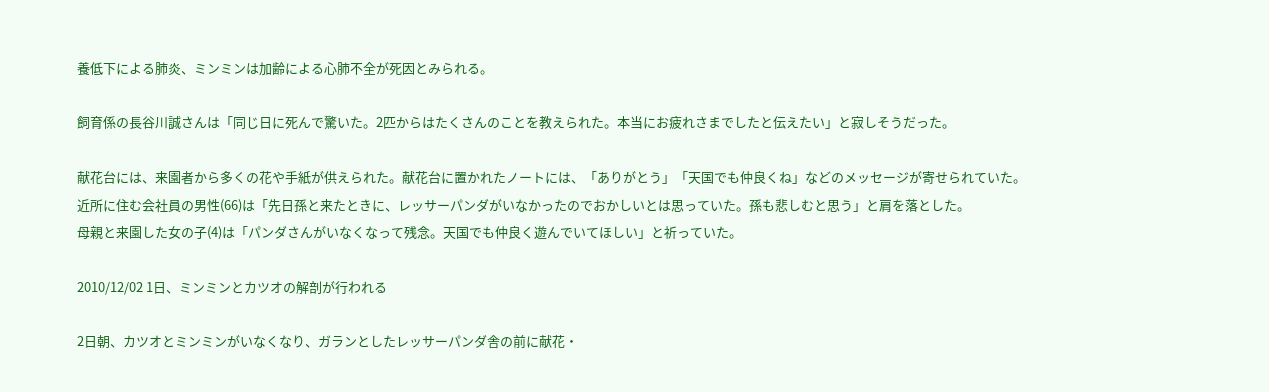養低下による肺炎、ミンミンは加齢による心肺不全が死因とみられる。

飼育係の長谷川誠さんは「同じ日に死んで驚いた。2匹からはたくさんのことを教えられた。本当にお疲れさまでしたと伝えたい」と寂しそうだった。

献花台には、来園者から多くの花や手紙が供えられた。献花台に置かれたノートには、「ありがとう」「天国でも仲良くね」などのメッセージが寄せられていた。近所に住む会社員の男性(66)は「先日孫と来たときに、レッサーパンダがいなかったのでおかしいとは思っていた。孫も悲しむと思う」と肩を落とした。
母親と来園した女の子(4)は「パンダさんがいなくなって残念。天国でも仲良く遊んでいてほしい」と祈っていた。

2010/12/02 1日、ミンミンとカツオの解剖が行われる

2日朝、カツオとミンミンがいなくなり、ガランとしたレッサーパンダ舎の前に献花・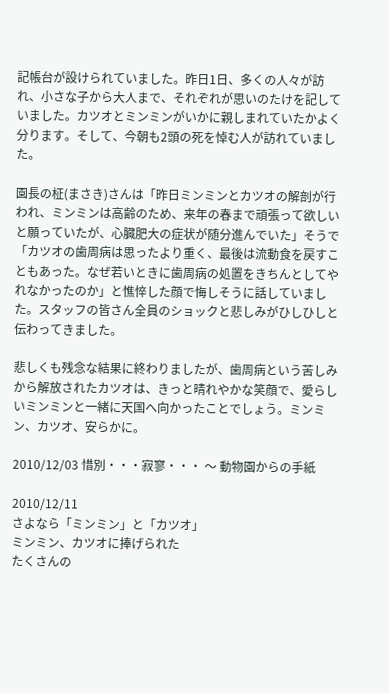記帳台が設けられていました。昨日1日、多くの人々が訪れ、小さな子から大人まで、それぞれが思いのたけを記していました。カツオとミンミンがいかに親しまれていたかよく分ります。そして、今朝も2頭の死を悼む人が訪れていました。

園長の柾(まさき)さんは「昨日ミンミンとカツオの解剖が行われ、ミンミンは高齢のため、来年の春まで頑張って欲しいと願っていたが、心臓肥大の症状が随分進んでいた」そうで「カツオの歯周病は思ったより重く、最後は流動食を戻すこともあった。なぜ若いときに歯周病の処置をきちんとしてやれなかったのか」と憔悴した顔で悔しそうに話していました。スタッフの皆さん全員のショックと悲しみがひしひしと伝わってきました。

悲しくも残念な結果に終わりましたが、歯周病という苦しみから解放されたカツオは、きっと晴れやかな笑顔で、愛らしいミンミンと一緒に天国へ向かったことでしょう。ミンミン、カツオ、安らかに。

2010/12/03 惜別・・・寂寥・・・ 〜 動物園からの手紙

2010/12/11
さよなら「ミンミン」と「カツオ」
ミンミン、カツオに捧げられた
たくさんの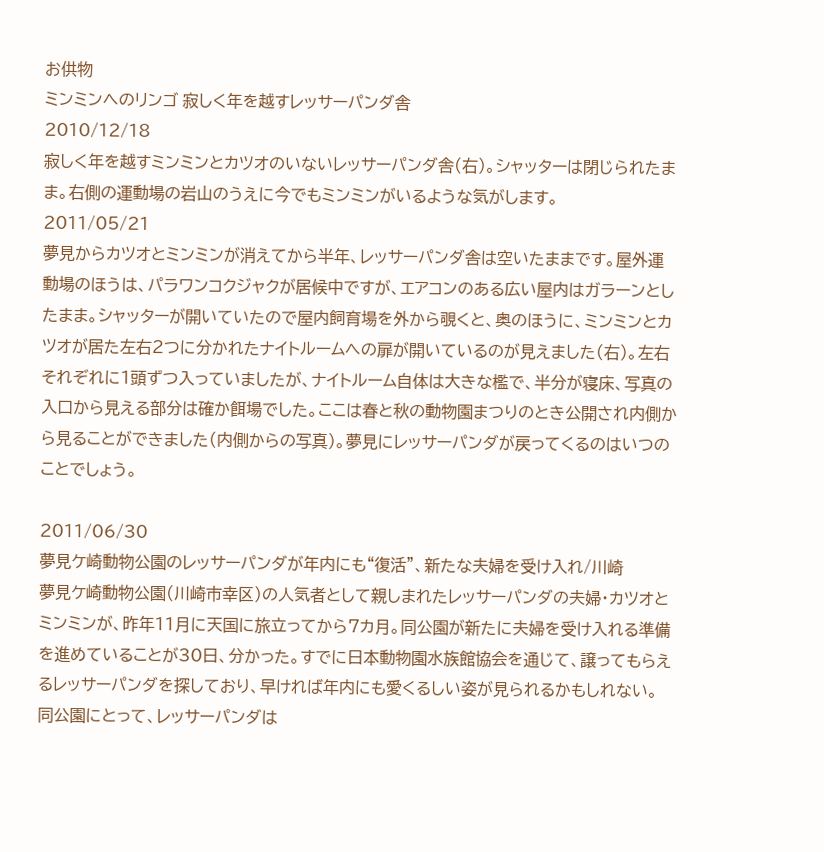お供物
ミンミンへのリンゴ 寂しく年を越すレッサーパンダ舎
2010/12/18
寂しく年を越すミンミンとカツオのいないレッサーパンダ舎(右)。シャッターは閉じられたまま。右側の運動場の岩山のうえに今でもミンミンがいるような気がします。
2011/05/21
夢見からカツオとミンミンが消えてから半年、レッサーパンダ舎は空いたままです。屋外運動場のほうは、パラワンコクジャクが居候中ですが、エアコンのある広い屋内はガラーンとしたまま。シャッターが開いていたので屋内飼育場を外から覗くと、奥のほうに、ミンミンとカツオが居た左右2つに分かれたナイトルームへの扉が開いているのが見えました(右)。左右それぞれに1頭ずつ入っていましたが、ナイトルーム自体は大きな檻で、半分が寝床、写真の入口から見える部分は確か餌場でした。ここは春と秋の動物園まつりのとき公開され内側から見ることができました(内側からの写真)。夢見にレッサーパンダが戻ってくるのはいつのことでしょう。

2011/06/30
夢見ケ崎動物公園のレッサーパンダが年内にも“復活”、新たな夫婦を受け入れ/川崎
夢見ケ崎動物公園(川崎市幸区)の人気者として親しまれたレッサーパンダの夫婦・カツオとミンミンが、昨年11月に天国に旅立ってから7カ月。同公園が新たに夫婦を受け入れる準備を進めていることが30日、分かった。すでに日本動物園水族館協会を通じて、譲ってもらえるレッサーパンダを探しており、早ければ年内にも愛くるしい姿が見られるかもしれない。
同公園にとって、レッサーパンダは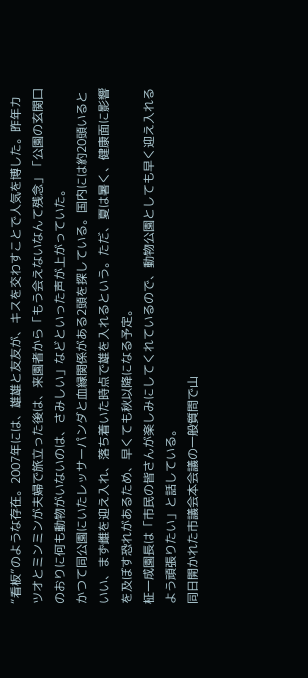“看板”のような存在。2007年には、雄雄と友友が、キスを交わすことで人気を博した。昨年カツオとミンミンが夫婦で旅立った後は、来園者から「もう会えないなんて残念」「公園の玄関口のおりに何も動物がいないのは、さみしい」などといった声が上がっていた。
かつて同公園にいたレッサーパンダと血縁関係がある2頭を探している。国内には約20頭いるといい、まず雌を迎え入れ、落ち着いた時点で雄を入れるという。ただ、夏は暑く、健康面に影響を及ぼす恐れがあるため、早くても秋以降になる予定。
柾一成園長は「市民の皆さんが楽しみにしてくれているので、動物公園としても早く迎え入れるよう頑張りたい」と話している。
同日開かれた市議会本会議の一般質問で山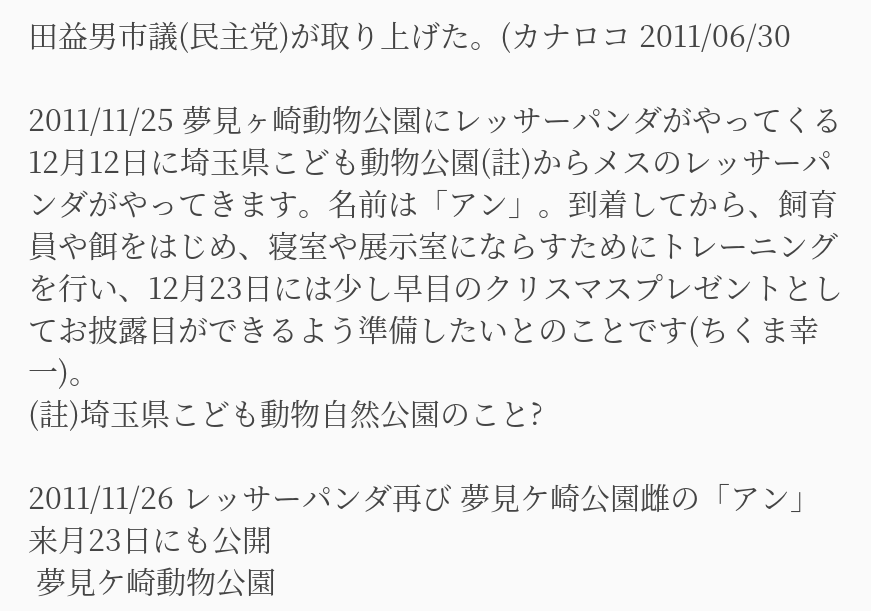田益男市議(民主党)が取り上げた。(カナロコ 2011/06/30

2011/11/25 夢見ヶ崎動物公園にレッサーパンダがやってくる
12月12日に埼玉県こども動物公園(註)からメスのレッサーパンダがやってきます。名前は「アン」。到着してから、飼育員や餌をはじめ、寝室や展示室にならすためにトレーニングを行い、12月23日には少し早目のクリスマスプレゼントとしてお披露目ができるよう準備したいとのことです(ちくま幸一)。
(註)埼玉県こども動物自然公園のこと?

2011/11/26 レッサーパンダ再び 夢見ケ崎公園雌の「アン」 来月23日にも公開
 夢見ケ崎動物公園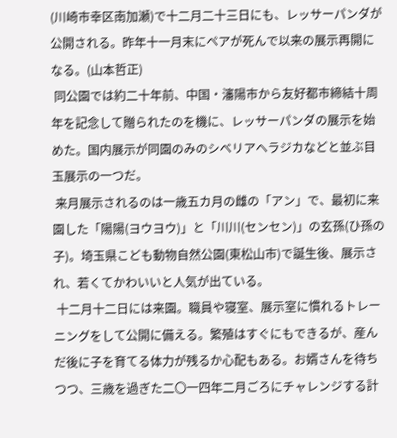(川崎市幸区南加瀬)で十二月二十三日にも、レッサーパンダが公開される。昨年十一月末にペアが死んで以来の展示再開になる。(山本哲正)
 同公園では約二十年前、中国・瀋陽市から友好都市締結十周年を記念して贈られたのを機に、レッサーパンダの展示を始めた。国内展示が同園のみのシベリアヘラジカなどと並ぶ目玉展示の一つだ。
 来月展示されるのは一歳五カ月の雌の「アン」で、最初に来園した「陽陽(ヨウヨウ)」と「川川(センセン)」の玄孫(ひ孫の子)。埼玉県こども動物自然公園(東松山市)で誕生後、展示され、若くてかわいいと人気が出ている。
 十二月十二日には来園。職員や寝室、展示室に慣れるトレーニングをして公開に備える。繁殖はすぐにもできるが、産んだ後に子を育てる体力が残るか心配もある。お婿さんを待ちつつ、三歳を過ぎた二〇一四年二月ごろにチャレンジする計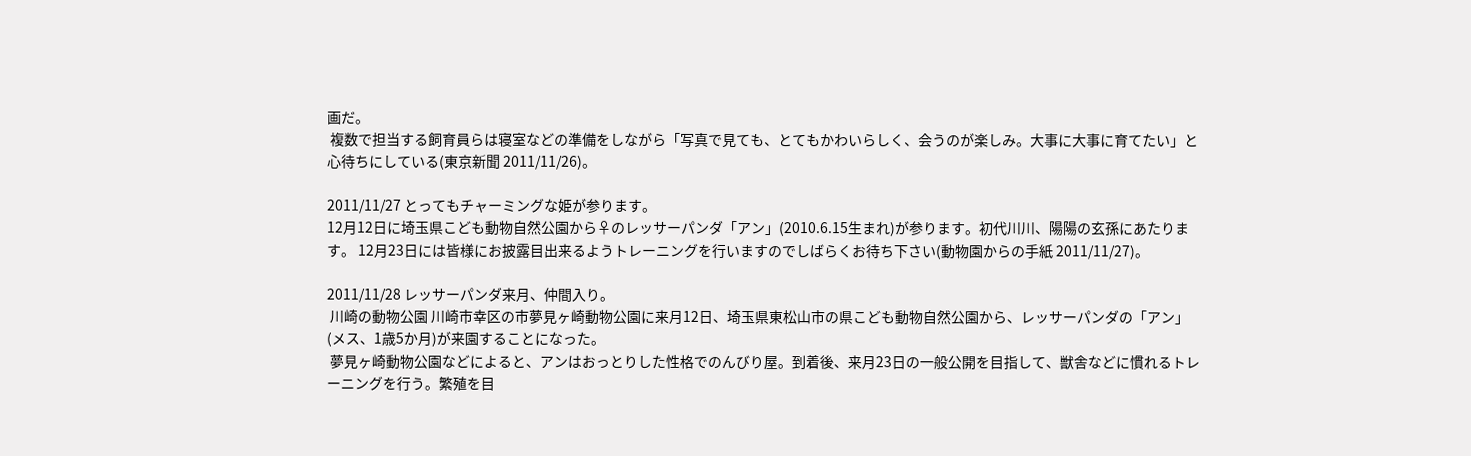画だ。
 複数で担当する飼育員らは寝室などの準備をしながら「写真で見ても、とてもかわいらしく、会うのが楽しみ。大事に大事に育てたい」と心待ちにしている(東京新聞 2011/11/26)。

2011/11/27 とってもチャーミングな姫が参ります。
12月12日に埼玉県こども動物自然公園から♀のレッサーパンダ「アン」(2010.6.15生まれ)が参ります。初代川川、陽陽の玄孫にあたります。 12月23日には皆様にお披露目出来るようトレーニングを行いますのでしばらくお待ち下さい(動物園からの手紙 2011/11/27)。

2011/11/28 レッサーパンダ来月、仲間入り。
 川崎の動物公園 川崎市幸区の市夢見ヶ崎動物公園に来月12日、埼玉県東松山市の県こども動物自然公園から、レッサーパンダの「アン」(メス、1歳5か月)が来園することになった。
 夢見ヶ崎動物公園などによると、アンはおっとりした性格でのんびり屋。到着後、来月23日の一般公開を目指して、獣舎などに慣れるトレーニングを行う。繁殖を目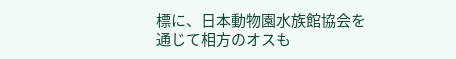標に、日本動物園水族館協会を通じて相方のオスも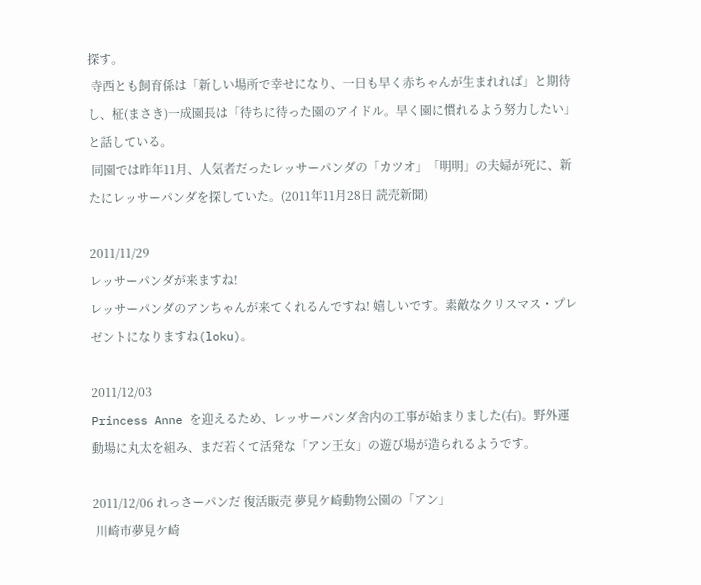探す。
 寺西とも飼育係は「新しい場所で幸せになり、一日も早く赤ちゃんが生まれれば」と期待し、柾(まさき)一成園長は「待ちに待った園のアイドル。早く園に慣れるよう努力したい」と話している。
 同園では昨年11月、人気者だったレッサーパンダの「カツオ」「明明」の夫婦が死に、新たにレッサーパンダを探していた。(2011年11月28日 読売新聞)

2011/11/29
レッサーパンダが来ますね!
レッサーパンダのアンちゃんが来てくれるんですね! 嬉しいです。素敵なクリスマス・プレゼントになりますね(loku)。

2011/12/03
Princess Anne を迎えるため、レッサーパンダ舎内の工事が始まりました(右)。野外運動場に丸太を組み、まだ若くて活発な「アン王女」の遊び場が造られるようです。

2011/12/06 れっさーパンだ 復活販売 夢見ケ崎動物公園の「アン」
 川崎市夢見ケ崎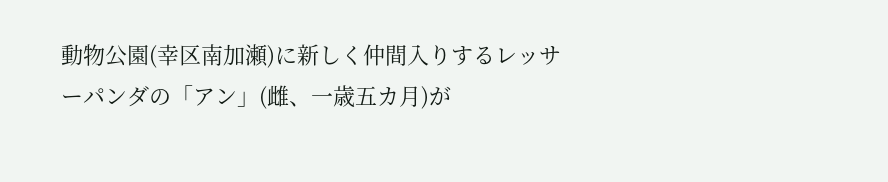動物公園(幸区南加瀬)に新しく仲間入りするレッサーパンダの「アン」(雌、一歳五カ月)が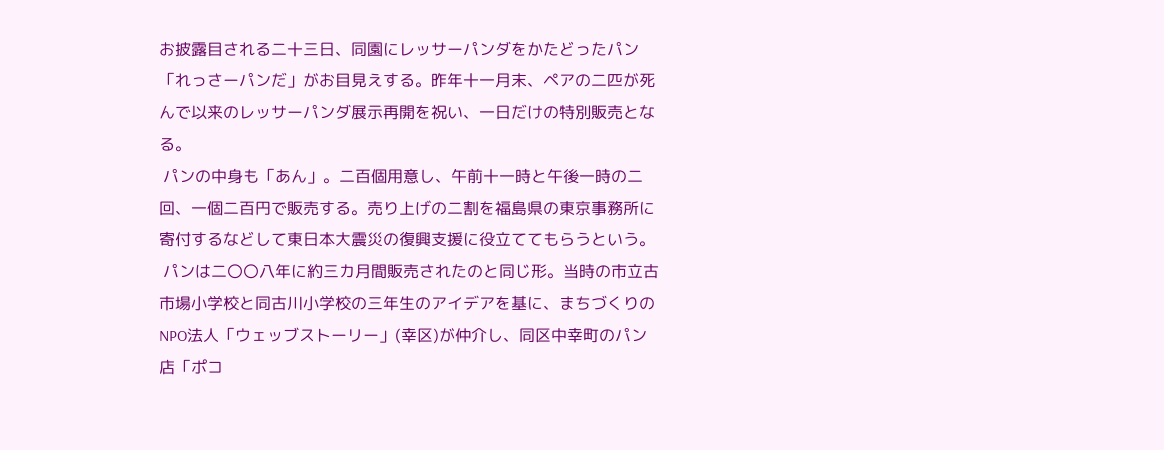お披露目される二十三日、同園にレッサーパンダをかたどったパン「れっさーパンだ」がお目見えする。昨年十一月末、ペアの二匹が死んで以来のレッサーパンダ展示再開を祝い、一日だけの特別販売となる。
 パンの中身も「あん」。二百個用意し、午前十一時と午後一時の二回、一個二百円で販売する。売り上げの二割を福島県の東京事務所に寄付するなどして東日本大震災の復興支援に役立ててもらうという。
 パンは二〇〇八年に約三カ月間販売されたのと同じ形。当時の市立古市場小学校と同古川小学校の三年生のアイデアを基に、まちづくりのNPO法人「ウェッブストーリー」(幸区)が仲介し、同区中幸町のパン店「ポコ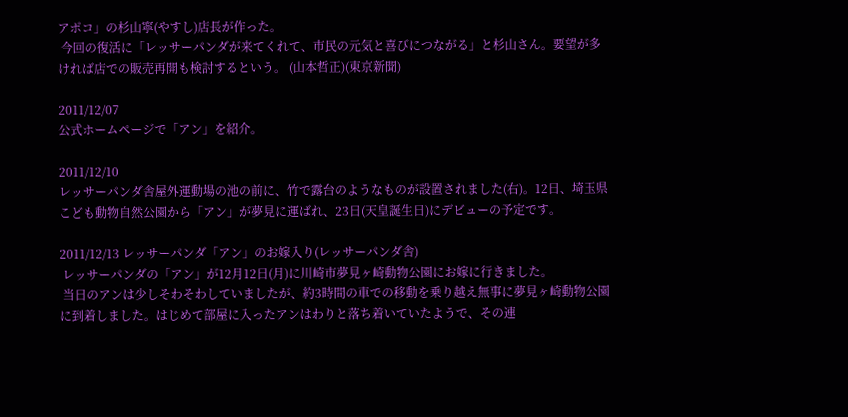アポコ」の杉山寧(やすし)店長が作った。
 今回の復活に「レッサーパンダが来てくれて、市民の元気と喜びにつながる」と杉山さん。要望が多ければ店での販売再開も検討するという。 (山本哲正)(東京新聞)

2011/12/07
公式ホームページで「アン」を紹介。

2011/12/10
レッサーパンダ舎屋外運動場の池の前に、竹で露台のようなものが設置されました(右)。12日、埼玉県こども動物自然公園から「アン」が夢見に運ばれ、23日(天皇誕生日)にデビューの予定です。

2011/12/13 レッサーパンダ「アン」のお嫁入り(レッサーパンダ舎)
 レッサーパンダの「アン」が12月12日(月)に川崎市夢見ヶ崎動物公園にお嫁に行きました。
 当日のアンは少しそわそわしていましたが、約3時間の車での移動を乗り越え無事に夢見ヶ崎動物公園に到着しました。はじめて部屋に入ったアンはわりと落ち着いていたようで、その連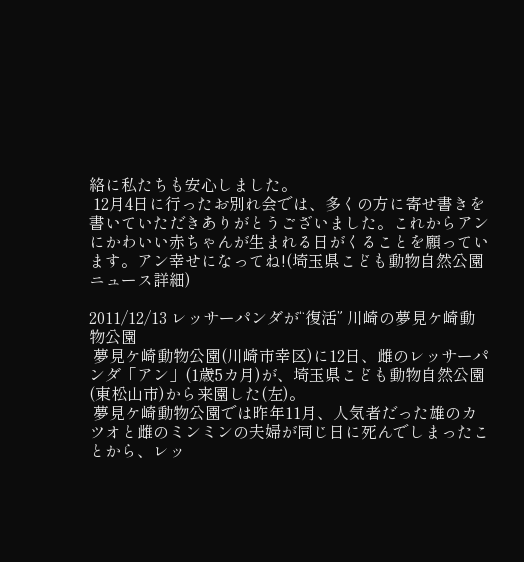絡に私たちも安心しました。
 12月4日に行ったお別れ会では、多くの方に寄せ書きを書いていただきありがとうございました。これからアンにかわいい赤ちゃんが生まれる日がくることを願っています。アン幸せになってね!(埼玉県こども動物自然公園 ニュース詳細)

2011/12/13 レッサーパンダが“復活” 川崎の夢見ケ崎動物公園
 夢見ケ崎動物公園(川崎市幸区)に12日、雌のレッサーパンダ「アン」(1歳5カ月)が、埼玉県こども動物自然公園(東松山市)から来園した(左)。
 夢見ケ崎動物公園では昨年11月、人気者だった雄のカツオと雌のミンミンの夫婦が同じ日に死んでしまったことから、レッ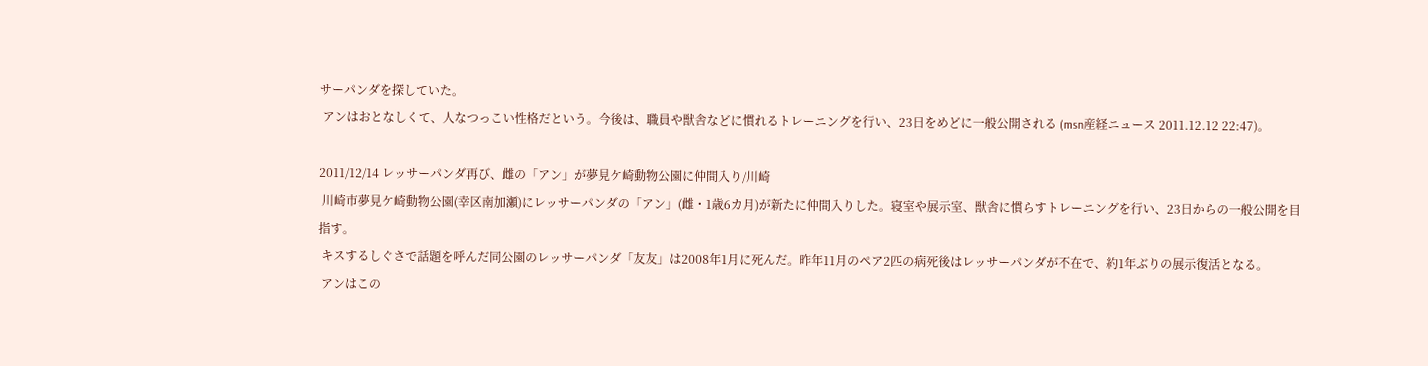サーパンダを探していた。
 アンはおとなしくて、人なつっこい性格だという。今後は、職員や獣舎などに慣れるトレーニングを行い、23日をめどに一般公開される (msn産経ニュース 2011.12.12 22:47)。

2011/12/14 レッサーパンダ再び、雌の「アン」が夢見ケ崎動物公園に仲間入り/川崎
 川崎市夢見ケ崎動物公園(幸区南加瀬)にレッサーパンダの「アン」(雌・1歳6カ月)が新たに仲間入りした。寝室や展示室、獣舎に慣らすトレーニングを行い、23日からの一般公開を目指す。
 キスするしぐさで話題を呼んだ同公園のレッサーパンダ「友友」は2008年1月に死んだ。昨年11月のペア2匹の病死後はレッサーパンダが不在で、約1年ぶりの展示復活となる。
 アンはこの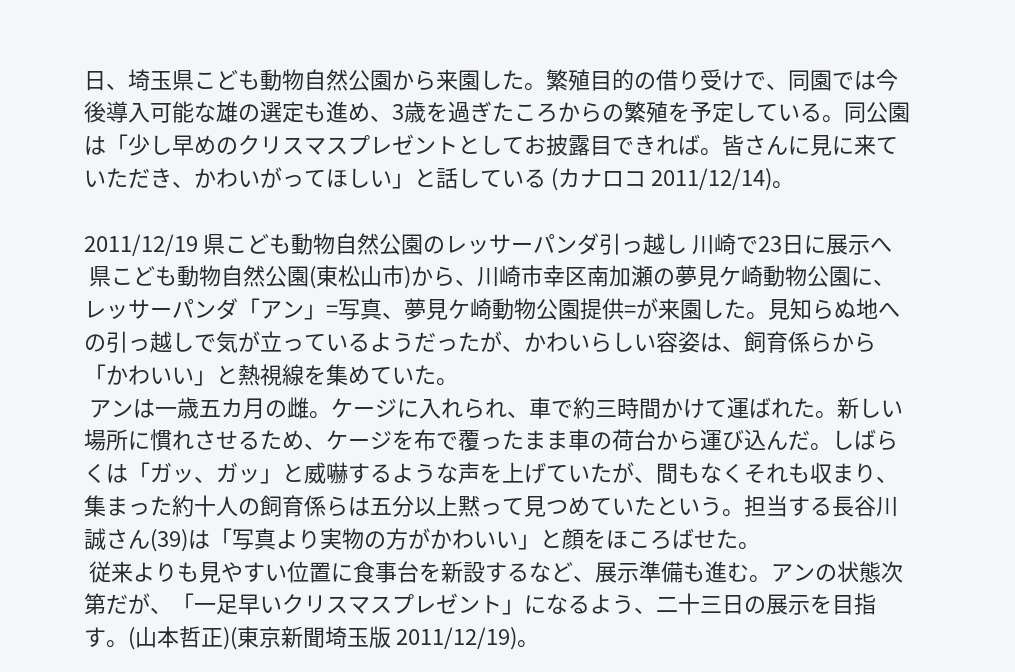日、埼玉県こども動物自然公園から来園した。繁殖目的の借り受けで、同園では今後導入可能な雄の選定も進め、3歳を過ぎたころからの繁殖を予定している。同公園は「少し早めのクリスマスプレゼントとしてお披露目できれば。皆さんに見に来ていただき、かわいがってほしい」と話している (カナロコ 2011/12/14)。

2011/12/19 県こども動物自然公園のレッサーパンダ引っ越し 川崎で23日に展示へ
 県こども動物自然公園(東松山市)から、川崎市幸区南加瀬の夢見ケ崎動物公園に、レッサーパンダ「アン」=写真、夢見ケ崎動物公園提供=が来園した。見知らぬ地への引っ越しで気が立っているようだったが、かわいらしい容姿は、飼育係らから「かわいい」と熱視線を集めていた。
 アンは一歳五カ月の雌。ケージに入れられ、車で約三時間かけて運ばれた。新しい場所に慣れさせるため、ケージを布で覆ったまま車の荷台から運び込んだ。しばらくは「ガッ、ガッ」と威嚇するような声を上げていたが、間もなくそれも収まり、集まった約十人の飼育係らは五分以上黙って見つめていたという。担当する長谷川誠さん(39)は「写真より実物の方がかわいい」と顔をほころばせた。
 従来よりも見やすい位置に食事台を新設するなど、展示準備も進む。アンの状態次第だが、「一足早いクリスマスプレゼント」になるよう、二十三日の展示を目指す。(山本哲正)(東京新聞埼玉版 2011/12/19)。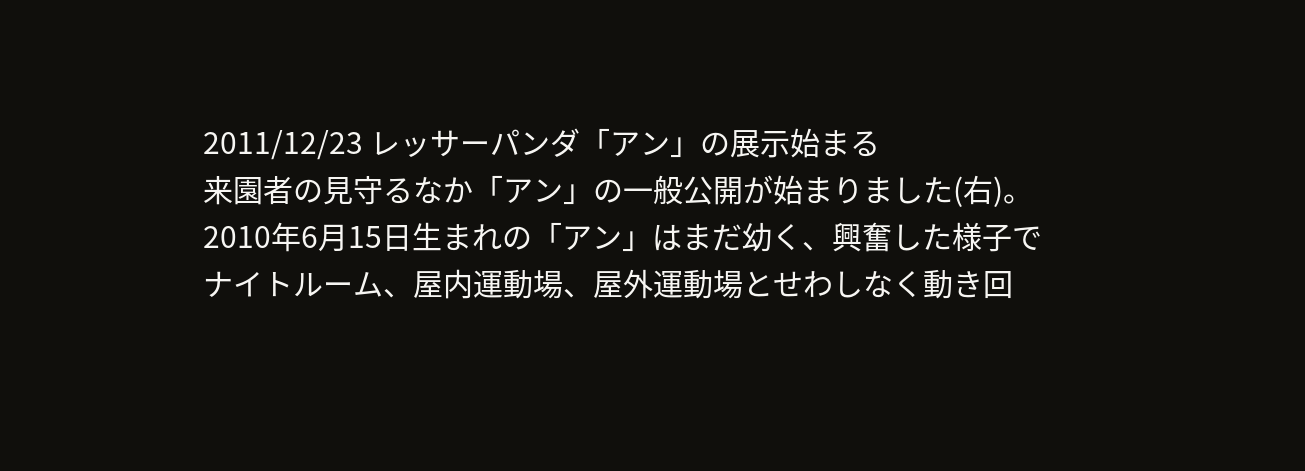2011/12/23 レッサーパンダ「アン」の展示始まる
来園者の見守るなか「アン」の一般公開が始まりました(右)。2010年6月15日生まれの「アン」はまだ幼く、興奮した様子でナイトルーム、屋内運動場、屋外運動場とせわしなく動き回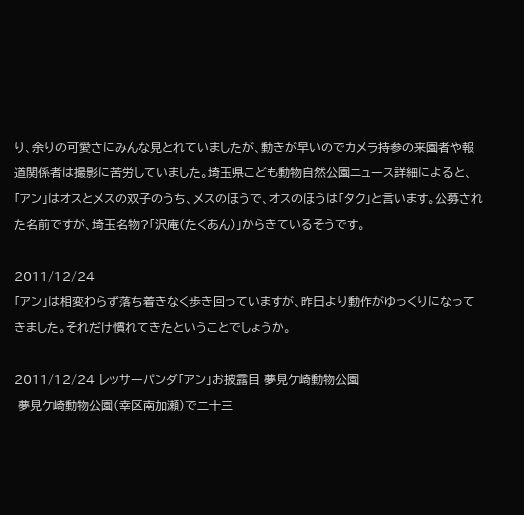り、余りの可愛さにみんな見とれていましたが、動きが早いのでカメラ持参の来園者や報道関係者は撮影に苦労していました。埼玉県こども動物自然公園ニュース詳細によると、「アン」はオスとメスの双子のうち、メスのほうで、オスのほうは「タク」と言います。公募された名前ですが、埼玉名物?「沢庵(たくあん)」からきているそうです。

2011/12/24
「アン」は相変わらず落ち着きなく歩き回っていますが、昨日より動作がゆっくりになってきました。それだけ慣れてきたということでしょうか。

2011/12/24 レッサーパンダ「アン」お披露目 夢見ケ崎動物公園
 夢見ケ崎動物公園(幸区南加瀬)で二十三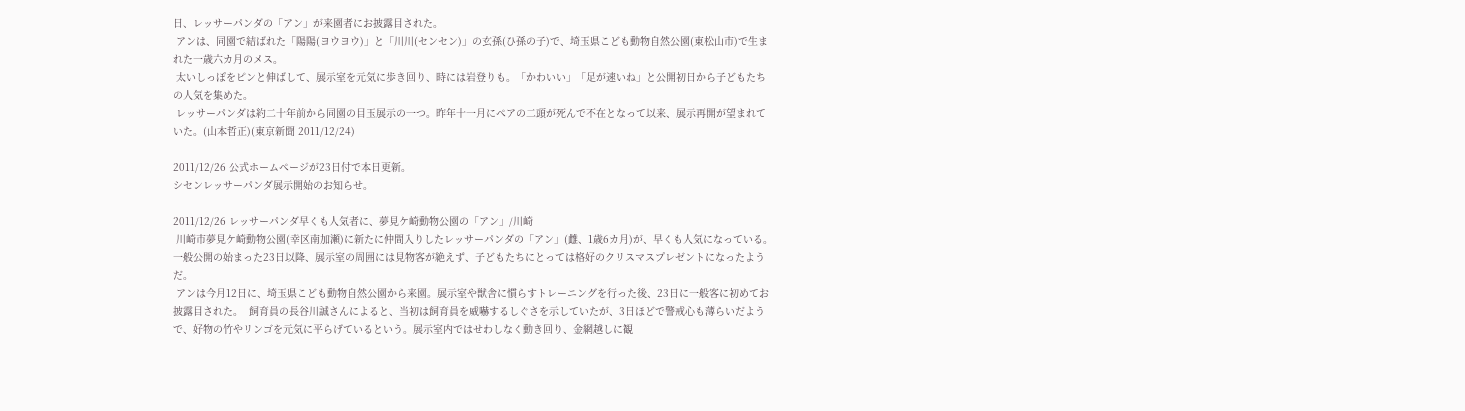日、レッサーパンダの「アン」が来園者にお披露目された。
 アンは、同園で結ばれた「陽陽(ヨウヨウ)」と「川川(センセン)」の玄孫(ひ孫の子)で、埼玉県こども動物自然公園(東松山市)で生まれた一歳六カ月のメス。
 太いしっぽをピンと伸ばして、展示室を元気に歩き回り、時には岩登りも。「かわいい」「足が速いね」と公開初日から子どもたちの人気を集めた。
 レッサーパンダは約二十年前から同園の目玉展示の一つ。昨年十一月にペアの二頭が死んで不在となって以来、展示再開が望まれていた。(山本哲正)(東京新聞 2011/12/24)

2011/12/26 公式ホームページが23日付で本日更新。
シセンレッサーパンダ展示開始のお知らせ。

2011/12/26 レッサーパンダ早くも人気者に、夢見ケ崎動物公園の「アン」/川崎
 川崎市夢見ケ崎動物公園(幸区南加瀬)に新たに仲間入りしたレッサーパンダの「アン」(雌、1歳6カ月)が、早くも人気になっている。一般公開の始まった23日以降、展示室の周囲には見物客が絶えず、子どもたちにとっては格好のクリスマスプレゼントになったようだ。
 アンは今月12日に、埼玉県こども動物自然公園から来園。展示室や獣舎に慣らすトレーニングを行った後、23日に一般客に初めてお披露目された。  飼育員の長谷川誠さんによると、当初は飼育員を威嚇するしぐさを示していたが、3日ほどで警戒心も薄らいだようで、好物の竹やリンゴを元気に平らげているという。展示室内ではせわしなく動き回り、金網越しに観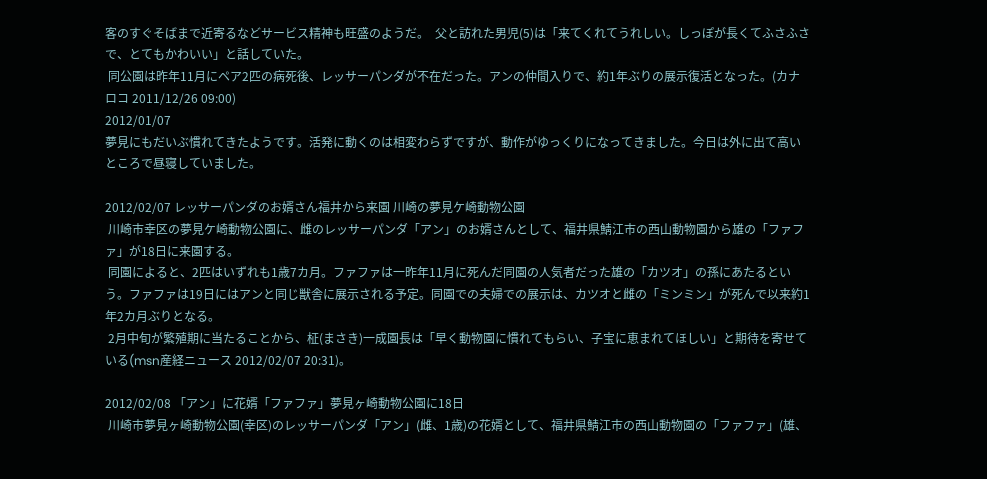客のすぐそばまで近寄るなどサービス精神も旺盛のようだ。  父と訪れた男児(5)は「来てくれてうれしい。しっぽが長くてふさふさで、とてもかわいい」と話していた。
 同公園は昨年11月にペア2匹の病死後、レッサーパンダが不在だった。アンの仲間入りで、約1年ぶりの展示復活となった。(カナロコ 2011/12/26 09:00)
2012/01/07
夢見にもだいぶ慣れてきたようです。活発に動くのは相変わらずですが、動作がゆっくりになってきました。今日は外に出て高いところで昼寝していました。

2012/02/07 レッサーパンダのお婿さん福井から来園 川崎の夢見ケ崎動物公園
 川崎市幸区の夢見ケ崎動物公園に、雌のレッサーパンダ「アン」のお婿さんとして、福井県鯖江市の西山動物園から雄の「ファファ」が18日に来園する。
 同園によると、2匹はいずれも1歳7カ月。ファファは一昨年11月に死んだ同園の人気者だった雄の「カツオ」の孫にあたるという。ファファは19日にはアンと同じ獣舎に展示される予定。同園での夫婦での展示は、カツオと雌の「ミンミン」が死んで以来約1年2カ月ぶりとなる。
 2月中旬が繁殖期に当たることから、柾(まさき)一成園長は「早く動物園に慣れてもらい、子宝に恵まれてほしい」と期待を寄せている(msn産経ニュース 2012/02/07 20:31)。

2012/02/08 「アン」に花婿「ファファ」夢見ヶ崎動物公園に18日
 川崎市夢見ヶ崎動物公園(幸区)のレッサーパンダ「アン」(雌、1歳)の花婿として、福井県鯖江市の西山動物園の「ファファ」(雄、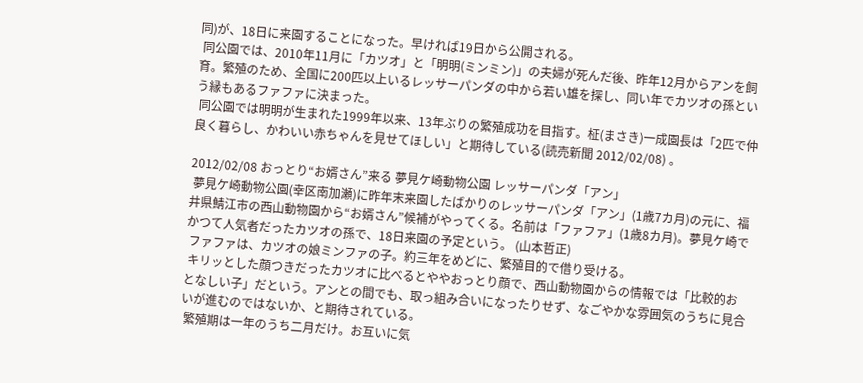同)が、18日に来園することになった。早ければ19日から公開される。
 同公園では、2010年11月に「カツオ」と「明明(ミンミン)」の夫婦が死んだ後、昨年12月からアンを飼育。繁殖のため、全国に200匹以上いるレッサーパンダの中から若い雄を探し、同い年でカツオの孫という縁もあるファファに決まった。
 同公園では明明が生まれた1999年以来、13年ぶりの繁殖成功を目指す。柾(まさき)一成園長は「2匹で仲良く暮らし、かわいい赤ちゃんを見せてほしい」と期待している(読売新聞 2012/02/08) 。

2012/02/08 おっとり“お婿さん”来る 夢見ケ崎動物公園 レッサーパンダ「アン」
 夢見ケ崎動物公園(幸区南加瀬)に昨年末来園したばかりのレッサーパンダ「アン」(1歳7カ月)の元に、福井県鯖江市の西山動物園から“お婿さん”候補がやってくる。名前は「ファファ」(1歳8カ月)。夢見ケ崎でかつて人気者だったカツオの孫で、18日来園の予定という。 (山本哲正)
 ファファは、カツオの娘ミンファの子。約三年をめどに、繁殖目的で借り受ける。
 キリッとした顔つきだったカツオに比べるとややおっとり顔で、西山動物園からの情報では「比較的おとなしい子」だという。アンとの間でも、取っ組み合いになったりせず、なごやかな雰囲気のうちに見合いが進むのではないか、と期待されている。
 繁殖期は一年のうち二月だけ。お互いに気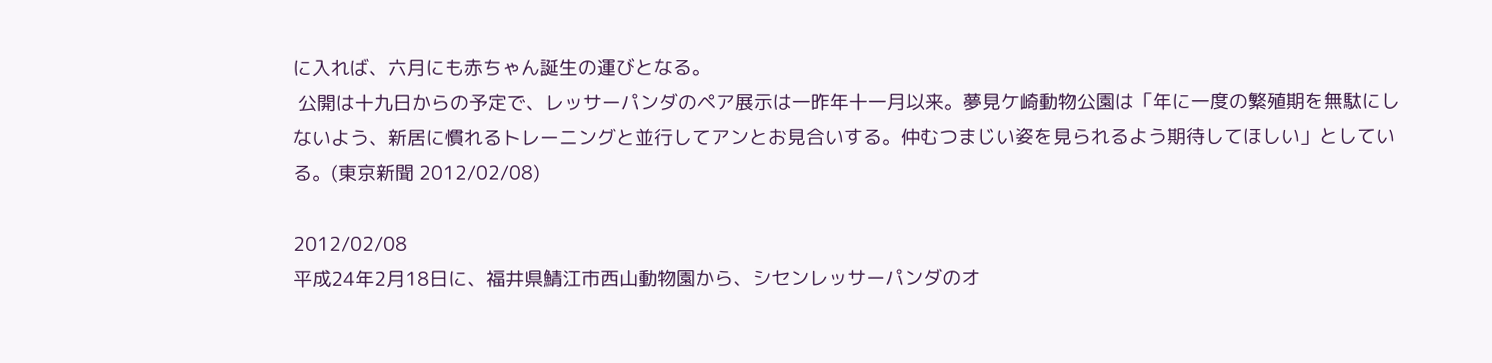に入れば、六月にも赤ちゃん誕生の運びとなる。
 公開は十九日からの予定で、レッサーパンダのペア展示は一昨年十一月以来。夢見ケ崎動物公園は「年に一度の繁殖期を無駄にしないよう、新居に慣れるトレーニングと並行してアンとお見合いする。仲むつまじい姿を見られるよう期待してほしい」としている。(東京新聞 2012/02/08)

2012/02/08
平成24年2月18日に、福井県鯖江市西山動物園から、シセンレッサーパンダのオ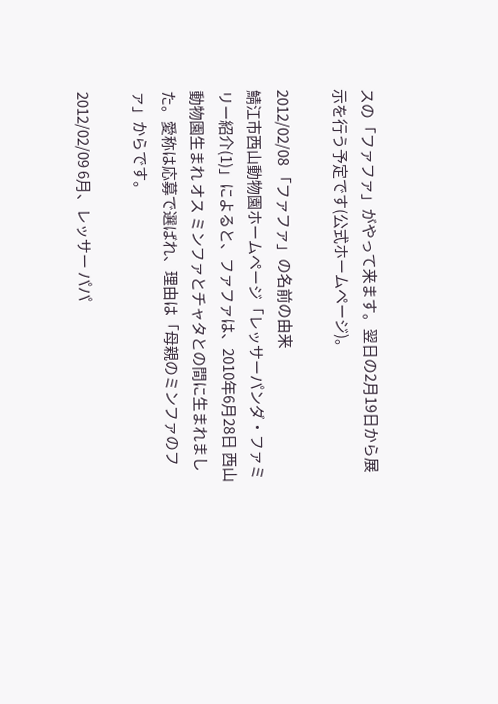スの「ファファ」がやって来ます。翌日の2月19日から展示を行う予定です(公式ホームページ)。

2012/02/08 「ファファ」の名前の由来
鯖江市西山動物園ホームページ「レッサーパンダ・ファミリー紹介(1)」によると、ファファは、2010年6月28日 西山動物園生まれ オス ミンファとチャタとの間に生まれました。愛称は応募で選ばれ、理由は「母親のミンファのファ」からです。

2012/02/09 6月、レッサー パパ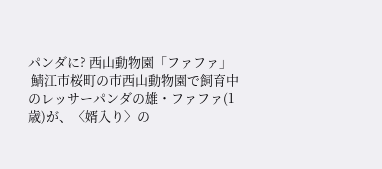パンダに? 西山動物園「ファファ」
 鯖江市桜町の市西山動物園で飼育中のレッサーパンダの雄・ファファ(1歳)が、〈婿入り〉の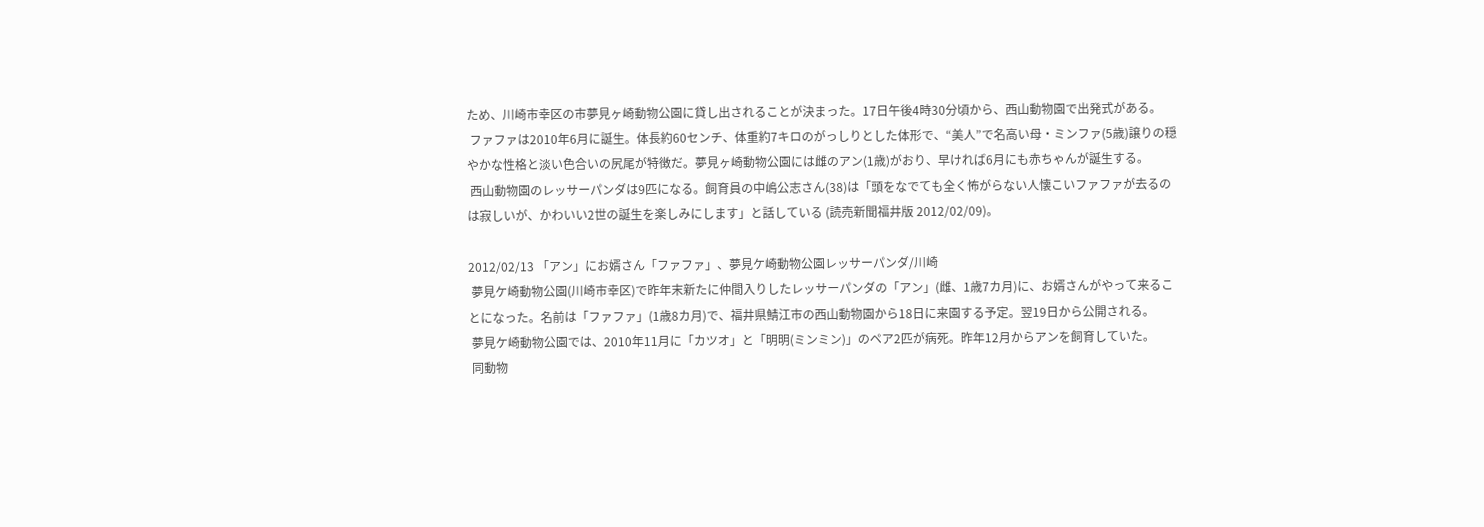ため、川崎市幸区の市夢見ヶ崎動物公園に貸し出されることが決まった。17日午後4時30分頃から、西山動物園で出発式がある。
 ファファは2010年6月に誕生。体長約60センチ、体重約7キロのがっしりとした体形で、“美人”で名高い母・ミンファ(5歳)譲りの穏やかな性格と淡い色合いの尻尾が特徴だ。夢見ヶ崎動物公園には雌のアン(1歳)がおり、早ければ6月にも赤ちゃんが誕生する。
 西山動物園のレッサーパンダは9匹になる。飼育員の中嶋公志さん(38)は「頭をなでても全く怖がらない人懐こいファファが去るのは寂しいが、かわいい2世の誕生を楽しみにします」と話している (読売新聞福井版 2012/02/09)。

2012/02/13 「アン」にお婿さん「ファファ」、夢見ケ崎動物公園レッサーパンダ/川崎
 夢見ケ崎動物公園(川崎市幸区)で昨年末新たに仲間入りしたレッサーパンダの「アン」(雌、1歳7カ月)に、お婿さんがやって来ることになった。名前は「ファファ」(1歳8カ月)で、福井県鯖江市の西山動物園から18日に来園する予定。翌19日から公開される。
 夢見ケ崎動物公園では、2010年11月に「カツオ」と「明明(ミンミン)」のペア2匹が病死。昨年12月からアンを飼育していた。
 同動物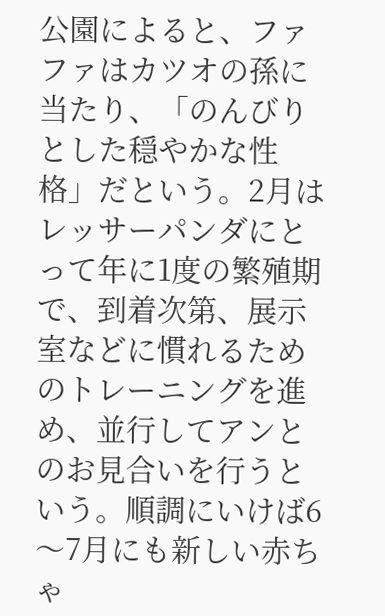公園によると、ファファはカツオの孫に当たり、「のんびりとした穏やかな性格」だという。2月はレッサーパンダにとって年に1度の繁殖期で、到着次第、展示室などに慣れるためのトレーニングを進め、並行してアンとのお見合いを行うという。順調にいけば6〜7月にも新しい赤ちゃ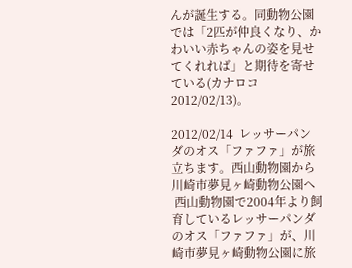んが誕生する。同動物公園では「2匹が仲良くなり、かわいい赤ちゃんの姿を見せてくれれば」と期待を寄せている(カナロコ 2012/02/13)。

2012/02/14  レッサーパンダのオス「ファファ」が旅立ちます。西山動物園から川崎市夢見ヶ崎動物公園へ
 西山動物園で2004年より飼育しているレッサーパンダのオス「ファファ」が、川崎市夢見ヶ崎動物公園に旅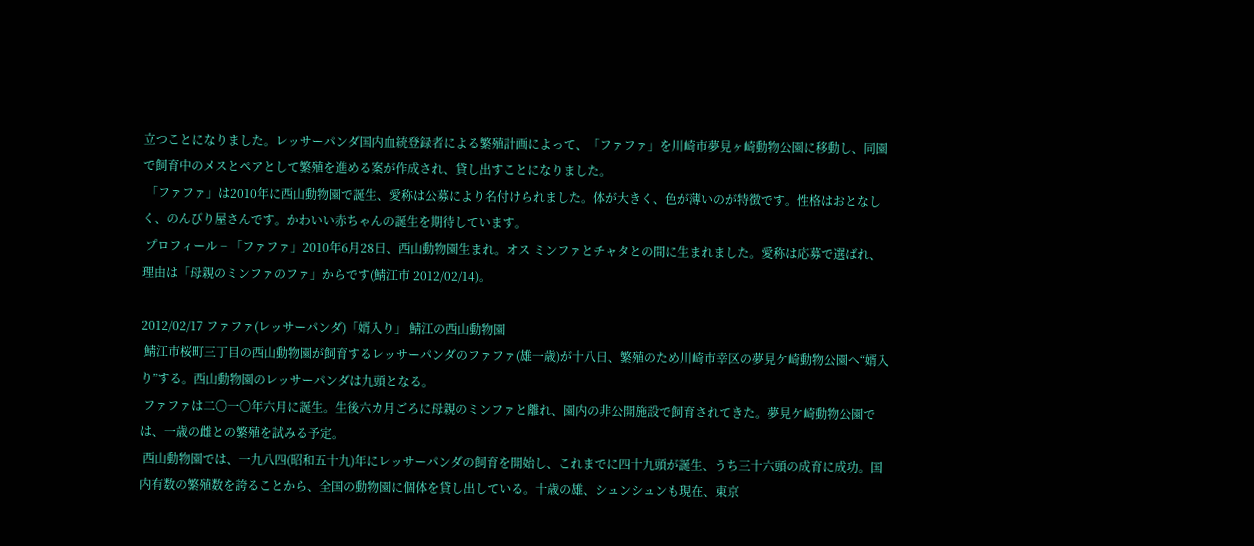立つことになりました。レッサーパンダ国内血統登録者による繁殖計画によって、「ファファ」を川崎市夢見ヶ崎動物公園に移動し、同園で飼育中のメスとペアとして繁殖を進める案が作成され、貸し出すことになりました。
 「ファファ」は2010年に西山動物園で誕生、愛称は公募により名付けられました。体が大きく、色が薄いのが特徴です。性格はおとなしく、のんびり屋さんです。かわいい赤ちゃんの誕生を期待しています。
 プロフィール − 「ファファ」2010年6月28日、西山動物園生まれ。オス ミンファとチャタとの間に生まれました。愛称は応募で選ばれ、理由は「母親のミンファのファ」からです(鯖江市 2012/02/14)。

2012/02/17 ファファ(レッサーパンダ)「婿入り」 鯖江の西山動物園
 鯖江市桜町三丁目の西山動物園が飼育するレッサーパンダのファファ(雄一歳)が十八日、繁殖のため川崎市幸区の夢見ケ崎動物公園へ“婿入り”する。西山動物園のレッサーパンダは九頭となる。
 ファファは二〇一〇年六月に誕生。生後六カ月ごろに母親のミンファと離れ、園内の非公開施設で飼育されてきた。夢見ケ崎動物公園では、一歳の雌との繁殖を試みる予定。
 西山動物園では、一九八四(昭和五十九)年にレッサーパンダの飼育を開始し、これまでに四十九頭が誕生、うち三十六頭の成育に成功。国内有数の繁殖数を誇ることから、全国の動物園に個体を貸し出している。十歳の雄、シュンシュンも現在、東京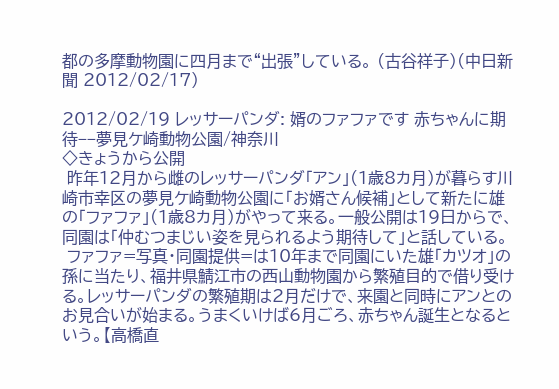都の多摩動物園に四月まで“出張”している。 (古谷祥子)(中日新聞 2012/02/17)

2012/02/19 レッサーパンダ: 婿のファファです 赤ちゃんに期待−−夢見ケ崎動物公園/神奈川
◇きょうから公開
 昨年12月から雌のレッサーパンダ「アン」(1歳8カ月)が暮らす川崎市幸区の夢見ケ崎動物公園に「お婿さん候補」として新たに雄の「ファファ」(1歳8カ月)がやって来る。一般公開は19日からで、同園は「仲むつまじい姿を見られるよう期待して」と話している。
 ファファ=写真・同園提供=は10年まで同園にいた雄「カツオ」の孫に当たり、福井県鯖江市の西山動物園から繁殖目的で借り受ける。レッサーパンダの繁殖期は2月だけで、来園と同時にアンとのお見合いが始まる。うまくいけば6月ごろ、赤ちゃん誕生となるという。【高橋直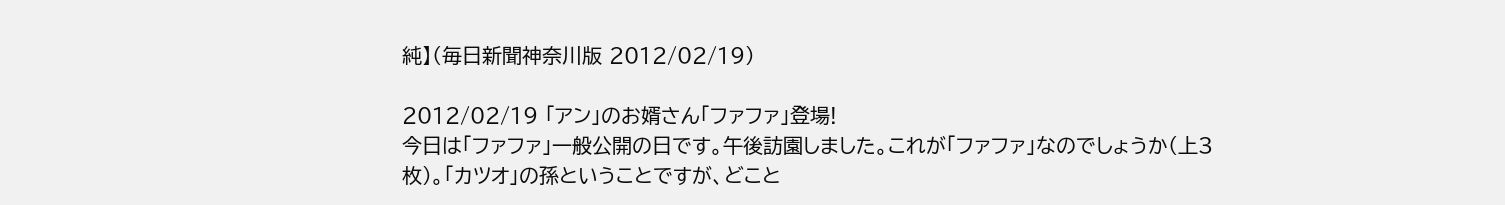純】(毎日新聞神奈川版 2012/02/19)

2012/02/19 「アン」のお婿さん「ファファ」登場!
今日は「ファファ」一般公開の日です。午後訪園しました。これが「ファファ」なのでしょうか(上3枚)。「カツオ」の孫ということですが、どこと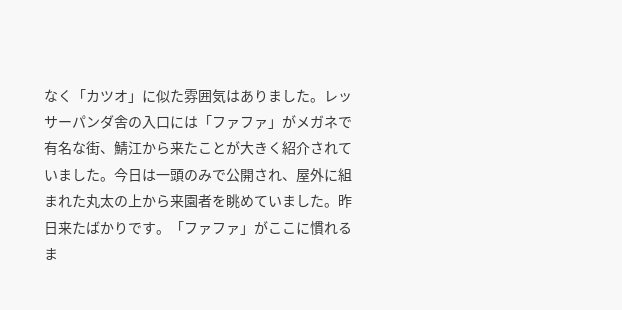なく「カツオ」に似た雰囲気はありました。レッサーパンダ舎の入口には「ファファ」がメガネで有名な街、鯖江から来たことが大きく紹介されていました。今日は一頭のみで公開され、屋外に組まれた丸太の上から来園者を眺めていました。昨日来たばかりです。「ファファ」がここに慣れるま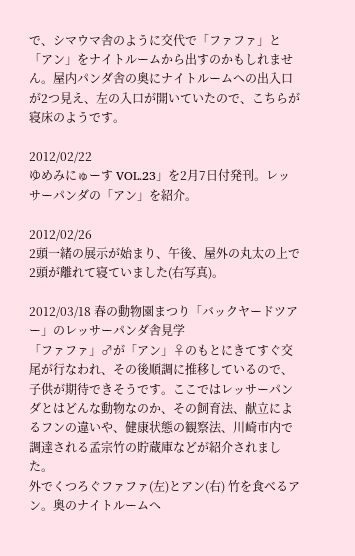で、シマウマ舎のように交代で「ファファ」と「アン」をナイトルームから出すのかもしれません。屋内パンダ舎の奥にナイトルームへの出入口が2つ見え、左の入口が開いていたので、こちらが寝床のようです。

2012/02/22
ゆめみにゅーす VOL.23」を2月7日付発刊。レッサーパンダの「アン」を紹介。

2012/02/26
2頭一緒の展示が始まり、午後、屋外の丸太の上で2頭が離れて寝ていました(右写真)。

2012/03/18 春の動物園まつり「バックヤードツアー」のレッサーパンダ舎見学
「ファファ」♂が「アン」♀のもとにきてすぐ交尾が行なわれ、その後順調に推移しているので、子供が期待できそうです。ここではレッサーパンダとはどんな動物なのか、その飼育法、献立によるフンの違いや、健康状態の観察法、川崎市内で調達される孟宗竹の貯蔵庫などが紹介されました。
外でくつろぐファファ(左)とアン(右) 竹を食べるアン。奥のナイトルームへ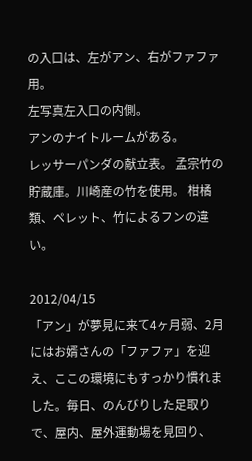の入口は、左がアン、右がファファ用。
左写真左入口の内側。
アンのナイトルームがある。
レッサーパンダの献立表。 孟宗竹の貯蔵庫。川崎産の竹を使用。 柑橘類、ペレット、竹によるフンの違い。

2012/04/15
「アン」が夢見に来て4ヶ月弱、2月にはお婿さんの「ファファ」を迎え、ここの環境にもすっかり慣れました。毎日、のんびりした足取りで、屋内、屋外運動場を見回り、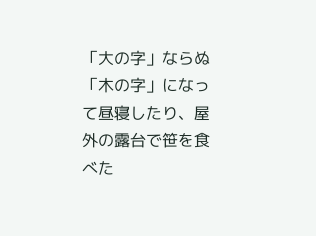「大の字」ならぬ「木の字」になって昼寝したり、屋外の露台で笹を食べた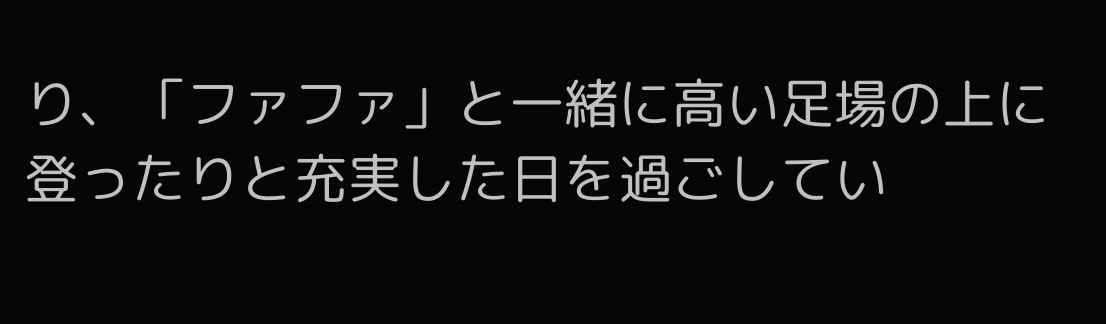り、「ファファ」と一緒に高い足場の上に登ったりと充実した日を過ごしてい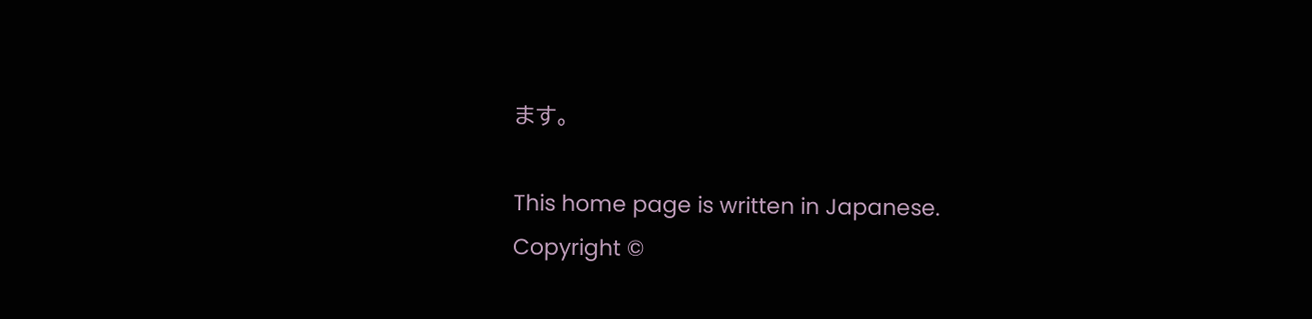ます。

This home page is written in Japanese.
Copyright ©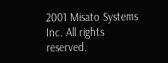2001 Misato Systems Inc. All rights reserved.